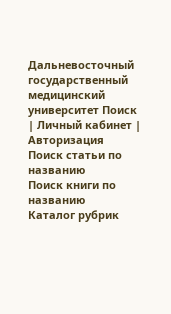Дальневосточный государственный медицинский университет Поиск | Личный кабинет | Авторизация
Поиск статьи по названию
Поиск книги по названию
Каталог рубрик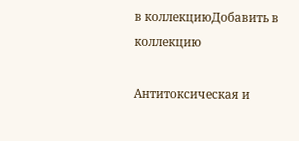в коллекциюДобавить в коллекцию

Антитоксическая и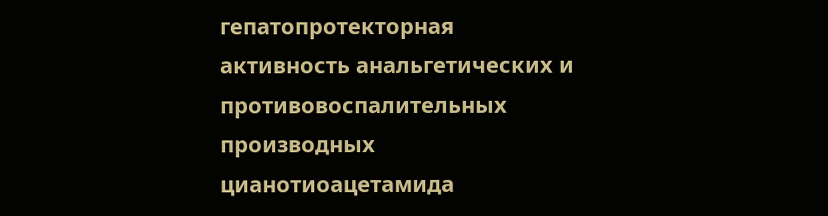гепатопротекторная активность анальгетических и противовоспалительных производных цианотиоацетамида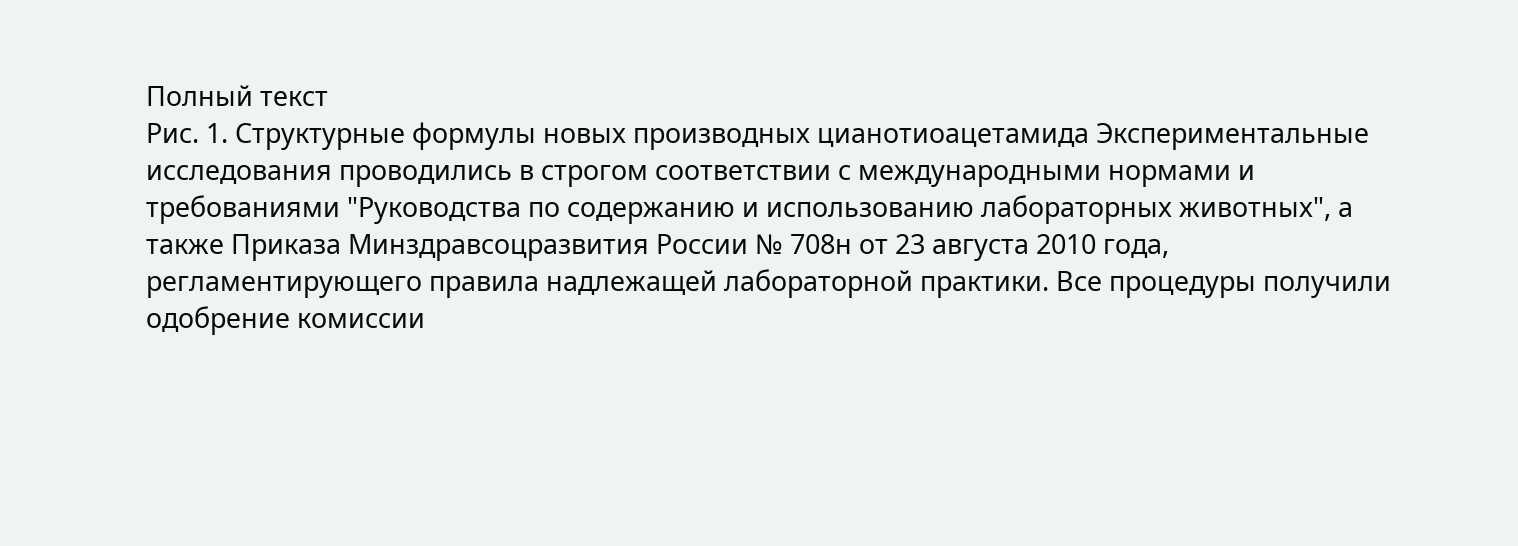Полный текст
Рис. 1. Структурные формулы новых производных цианотиоацетамида Экспериментальные исследования проводились в строгом соответствии с международными нормами и требованиями "Руководства по содержанию и использованию лабораторных животных", а также Приказа Минздравсоцразвития России № 708н от 23 августа 2010 года, регламентирующего правила надлежащей лабораторной практики. Все процедуры получили одобрение комиссии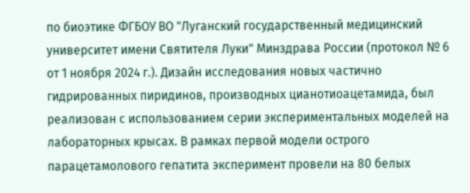по биоэтике ФГБОУ ВО "Луганский государственный медицинский университет имени Святителя Луки" Минздрава России (протокол № 6 от 1 ноября 2024 г.). Дизайн исследования новых частично гидрированных пиридинов, производных цианотиоацетамида, был реализован с использованием серии экспериментальных моделей на лабораторных крысах. В рамках первой модели острого парацетамолового гепатита эксперимент провели на 80 белых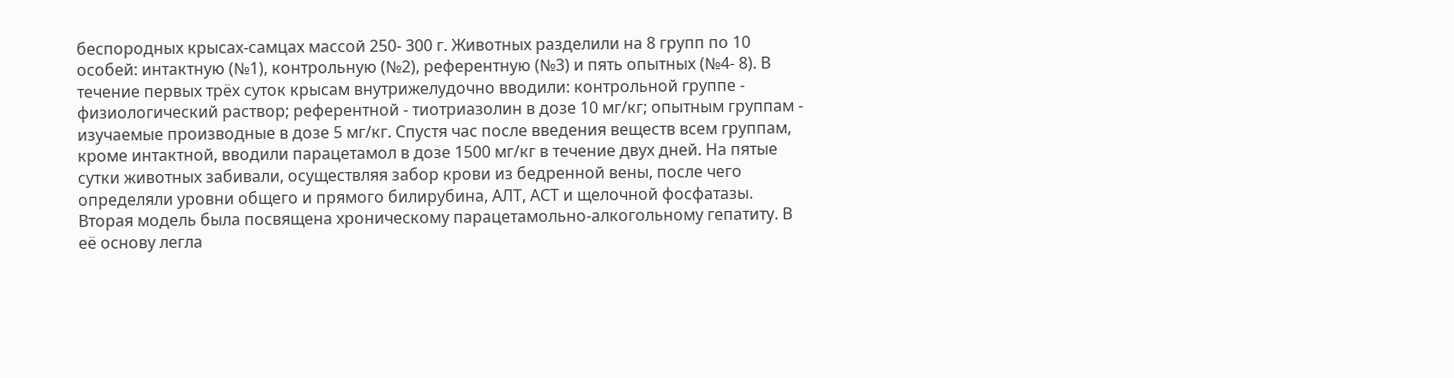беспородных крысах-самцах массой 250- 300 г. Животных разделили на 8 групп по 10 особей: интактную (№1), контрольную (№2), референтную (№3) и пять опытных (№4- 8). В течение первых трёх суток крысам внутрижелудочно вводили: контрольной группе - физиологический раствор; референтной - тиотриазолин в дозе 10 мг/кг; опытным группам - изучаемые производные в дозе 5 мг/кг. Спустя час после введения веществ всем группам, кроме интактной, вводили парацетамол в дозе 1500 мг/кг в течение двух дней. На пятые сутки животных забивали, осуществляя забор крови из бедренной вены, после чего определяли уровни общего и прямого билирубина, АЛТ, АСТ и щелочной фосфатазы. Вторая модель была посвящена хроническому парацетамольно-алкогольному гепатиту. В её основу легла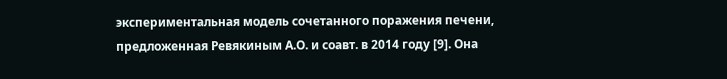экспериментальная модель сочетанного поражения печени, предложенная Ревякиным А.О. и соавт. в 2014 году [9]. Она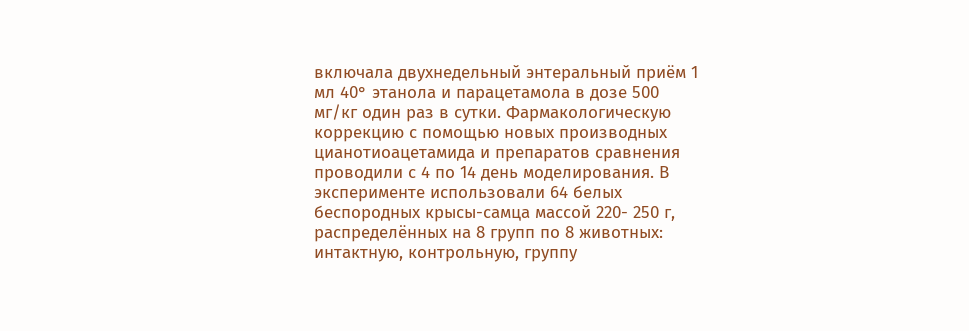включала двухнедельный энтеральный приём 1 мл 40° этанола и парацетамола в дозе 500 мг/кг один раз в сутки. Фармакологическую коррекцию с помощью новых производных цианотиоацетамида и препаратов сравнения проводили с 4 по 14 день моделирования. В эксперименте использовали 64 белых беспородных крысы-самца массой 220- 250 г, распределённых на 8 групп по 8 животных: интактную, контрольную, группу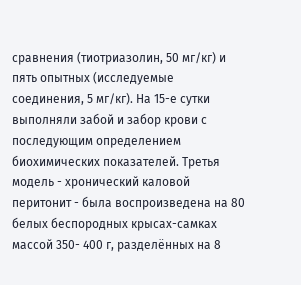сравнения (тиотриазолин, 50 мг/кг) и пять опытных (исследуемые соединения, 5 мг/кг). На 15-е сутки выполняли забой и забор крови с последующим определением биохимических показателей. Третья модель - хронический каловой перитонит - была воспроизведена на 80 белых беспородных крысах-самках массой 350- 400 г, разделённых на 8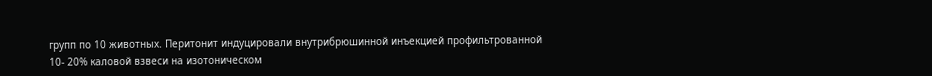групп по 10 животных. Перитонит индуцировали внутрибрюшинной инъекцией профильтрованной 10- 20% каловой взвеси на изотоническом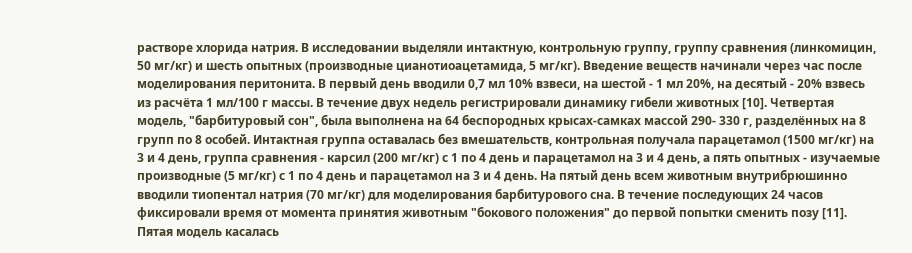растворе хлорида натрия. В исследовании выделяли интактную, контрольную группу, группу сравнения (линкомицин, 50 мг/кг) и шесть опытных (производные цианотиоацетамида, 5 мг/кг). Введение веществ начинали через час после моделирования перитонита. В первый день вводили 0,7 мл 10% взвеси, на шестой - 1 мл 20%, на десятый - 20% взвесь из расчёта 1 мл/100 г массы. В течение двух недель регистрировали динамику гибели животных [10]. Четвертая модель, "барбитуровый сон", была выполнена на 64 беспородных крысах-самках массой 290- 330 г, разделённых на 8 групп по 8 особей. Интактная группа оставалась без вмешательств, контрольная получала парацетамол (1500 мг/кг) на 3 и 4 день, группа сравнения - карсил (200 мг/кг) с 1 по 4 день и парацетамол на 3 и 4 день, а пять опытных - изучаемые производные (5 мг/кг) с 1 по 4 день и парацетамол на 3 и 4 день. На пятый день всем животным внутрибрюшинно вводили тиопентал натрия (70 мг/кг) для моделирования барбитурового сна. В течение последующих 24 часов фиксировали время от момента принятия животным "бокового положения" до первой попытки сменить позу [11]. Пятая модель касалась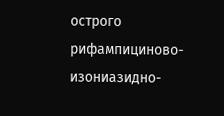острого рифампициново-изониазидно-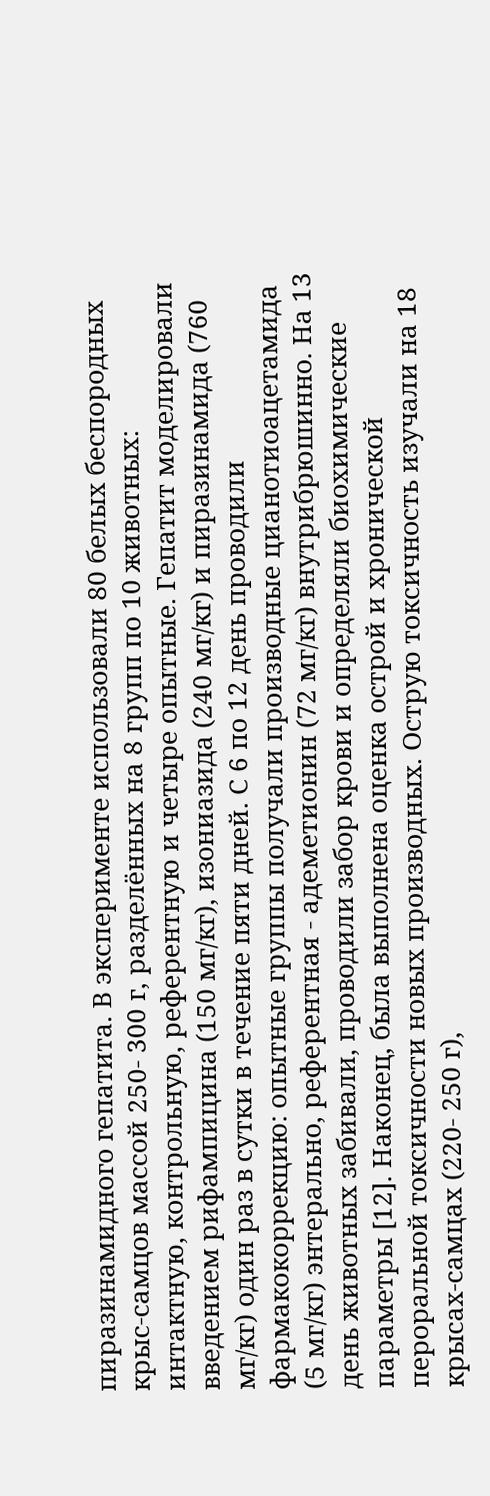пиразинамидного гепатита. В эксперименте использовали 80 белых беспородных крыс-самцов массой 250- 300 г, разделённых на 8 групп по 10 животных: интактную, контрольную, референтную и четыре опытные. Гепатит моделировали введением рифампицина (150 мг/кг), изониазида (240 мг/кг) и пиразинамида (760 мг/кг) один раз в сутки в течение пяти дней. С 6 по 12 день проводили фармакокоррекцию: опытные группы получали производные цианотиоацетамида (5 мг/кг) энтерально, референтная - адеметионин (72 мг/кг) внутрибрюшинно. На 13 день животных забивали, проводили забор крови и определяли биохимические параметры [12]. Наконец, была выполнена оценка острой и хронической пероральной токсичности новых производных. Острую токсичность изучали на 18 крысах-самцах (220- 250 г),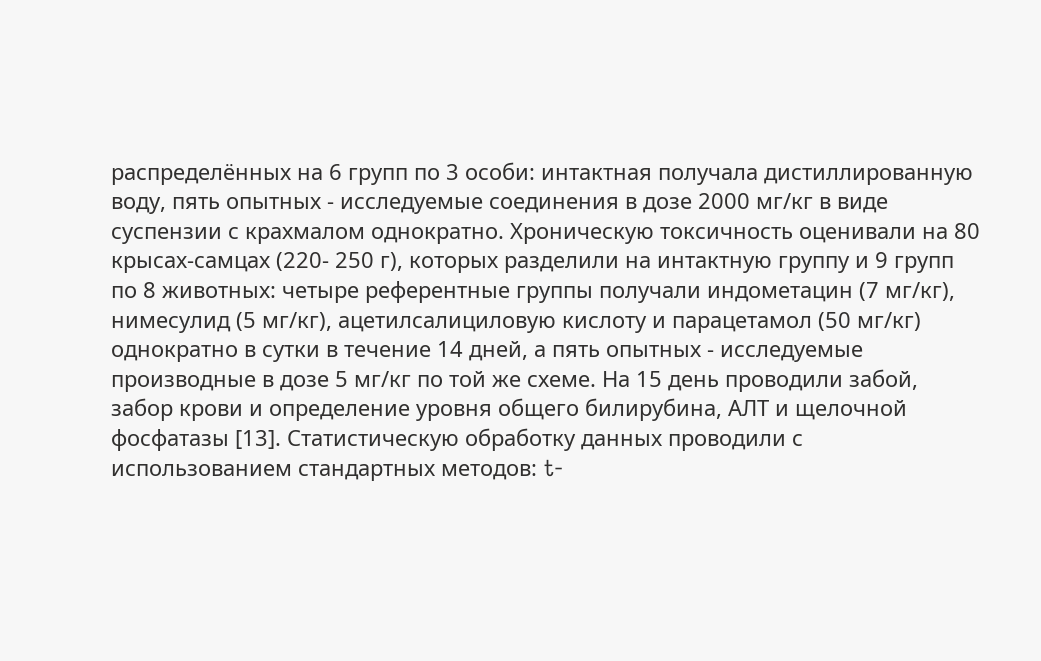распределённых на 6 групп по 3 особи: интактная получала дистиллированную воду, пять опытных - исследуемые соединения в дозе 2000 мг/кг в виде суспензии с крахмалом однократно. Хроническую токсичность оценивали на 80 крысах-самцах (220- 250 г), которых разделили на интактную группу и 9 групп по 8 животных: четыре референтные группы получали индометацин (7 мг/кг), нимесулид (5 мг/кг), ацетилсалициловую кислоту и парацетамол (50 мг/кг) однократно в сутки в течение 14 дней, а пять опытных - исследуемые производные в дозе 5 мг/кг по той же схеме. На 15 день проводили забой, забор крови и определение уровня общего билирубина, АЛТ и щелочной фосфатазы [13]. Статистическую обработку данных проводили с использованием стандартных методов: t-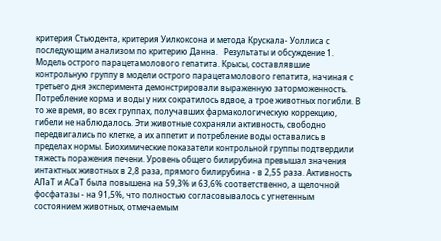критерия Стьюдента, критерия Уилкоксона и метода Крускала- Уоллиса с последующим анализом по критерию Данна.   Результаты и обсуждение 1. Модель острого парацетамолового гепатита. Крысы, составлявшие контрольную группу в модели острого парацетамолового гепатита, начиная с третьего дня эксперимента демонстрировали выраженную заторможенность. Потребление корма и воды у них сократилось вдвое, а трое животных погибли. В то же время, во всех группах, получавших фармакологическую коррекцию, гибели не наблюдалось. Эти животные сохраняли активность, свободно передвигались по клетке, а их аппетит и потребление воды оставались в пределах нормы. Биохимические показатели контрольной группы подтвердили тяжесть поражения печени. Уровень общего билирубина превышал значения интактных животных в 2,8 раза, прямого билирубина - в 2,55 раза. Активность АЛаТ и АСаТ была повышена на 59,3% и 63,6% соответственно, а щелочной фосфатазы - на 91,5%, что полностью согласовывалось с угнетенным состоянием животных, отмечаемым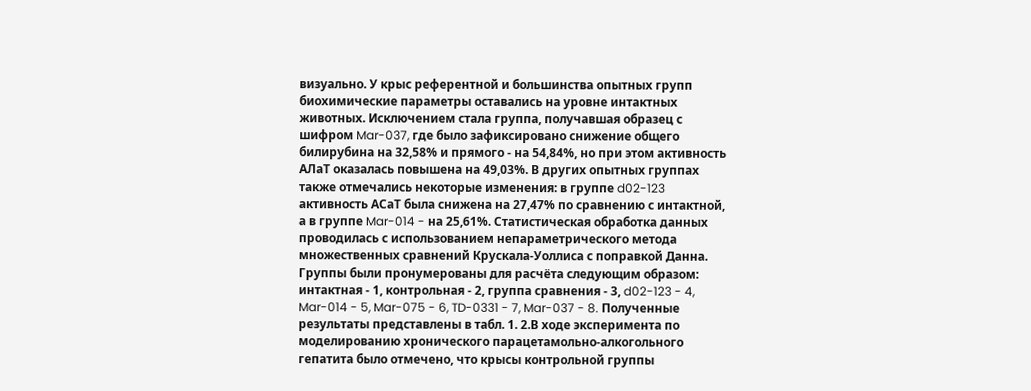визуально. У крыс референтной и большинства опытных групп биохимические параметры оставались на уровне интактных животных. Исключением стала группа, получавшая образец с шифром Mar-037, где было зафиксировано снижение общего билирубина на 32,58% и прямого - на 54,84%, но при этом активность АЛаТ оказалась повышена на 49,03%. В других опытных группах также отмечались некоторые изменения: в группе d02-123 активность АСаТ была снижена на 27,47% по сравнению с интактной, а в группе Mar-014 - на 25,61%. Статистическая обработка данных проводилась с использованием непараметрического метода множественных сравнений Крускала-Уоллиса с поправкой Данна. Группы были пронумерованы для расчёта следующим образом: интактная - 1, контрольная - 2, группа сравнения - 3, d02-123 - 4, Mar-014 - 5, Mar-075 - 6, TD-0331 - 7, Mar-037 - 8. Полученные результаты представлены в табл. 1. 2.В ходе эксперимента по моделированию хронического парацетамольно-алкогольного гепатита было отмечено, что крысы контрольной группы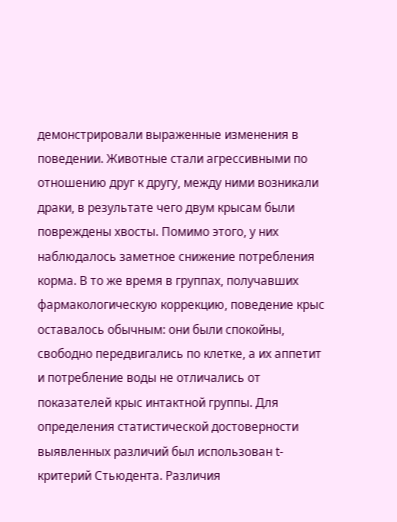демонстрировали выраженные изменения в поведении. Животные стали агрессивными по отношению друг к другу, между ними возникали драки, в результате чего двум крысам были повреждены хвосты. Помимо этого, у них наблюдалось заметное снижение потребления корма. В то же время в группах, получавших фармакологическую коррекцию, поведение крыс оставалось обычным: они были спокойны, свободно передвигались по клетке, а их аппетит и потребление воды не отличались от показателей крыс интактной группы. Для определения статистической достоверности выявленных различий был использован t-критерий Стьюдента. Различия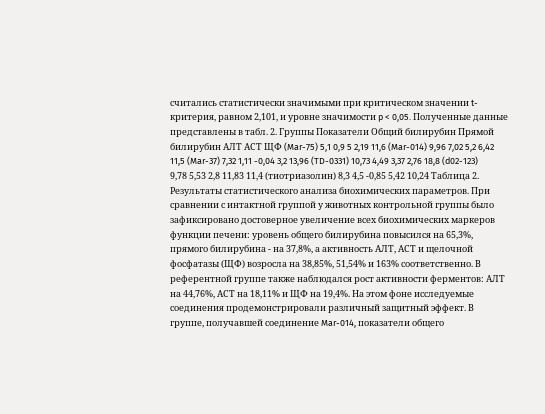считались статистически значимыми при критическом значении t-критерия, равном 2,101, и уровне значимости p < 0,05. Полученные данные представлены в табл. 2. Группы Показатели Общий билирубин Прямой билирубин АЛТ АСТ ЩФ (Mar-75) 5,1 0,9 5 2,19 11,6 (Mar-014) 9,96 7,02 5,2 6,42 11,5 (Mar-37) 7,32 1,11 -0,04 3,2 13,96 (TD-0331) 10,73 4,49 3,37 2,76 18,8 (d02-123) 9,78 5,53 2,8 11,83 11,4 (тиотриазолин) 8,3 4,5 -0,85 5,42 10,24 Таблица 2. Результаты статистического анализа биохимических параметров. При сравнении с интактной группой у животных контрольной группы было зафиксировано достоверное увеличение всех биохимических маркеров функции печени: уровень общего билирубина повысился на 65,3%, прямого билирубина - на 37,8%, а активность АЛТ, АСТ и щелочной фосфатазы (ЩФ) возросла на 38,85%, 51,54% и 163% соответственно. В референтной группе также наблюдался рост активности ферментов: АЛТ на 44,76%, АСТ на 18,11% и ЩФ на 19,4%. На этом фоне исследуемые соединения продемонстрировали различный защитный эффект. В группе, получавшей соединение Mar-014, показатели общего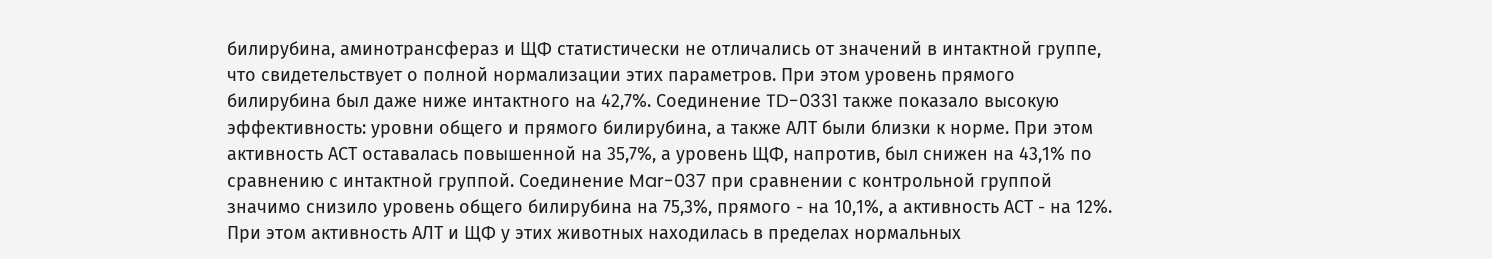билирубина, аминотрансфераз и ЩФ статистически не отличались от значений в интактной группе, что свидетельствует о полной нормализации этих параметров. При этом уровень прямого билирубина был даже ниже интактного на 42,7%. Соединение TD-0331 также показало высокую эффективность: уровни общего и прямого билирубина, а также АЛТ были близки к норме. При этом активность АСТ оставалась повышенной на 35,7%, а уровень ЩФ, напротив, был снижен на 43,1% по сравнению с интактной группой. Соединение Mar-037 при сравнении с контрольной группой значимо снизило уровень общего билирубина на 75,3%, прямого - на 10,1%, а активность АСТ - на 12%. При этом активность АЛТ и ЩФ у этих животных находилась в пределах нормальных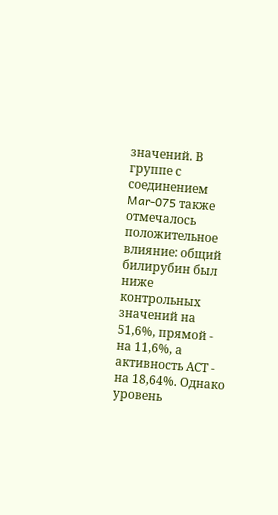значений. В группе с соединением Mar-075 также отмечалось положительное влияние: общий билирубин был ниже контрольных значений на 51,6%, прямой - на 11,6%, а активность АСТ - на 18,64%. Однако уровень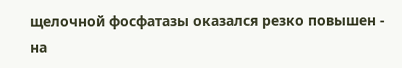щелочной фосфатазы оказался резко повышен - на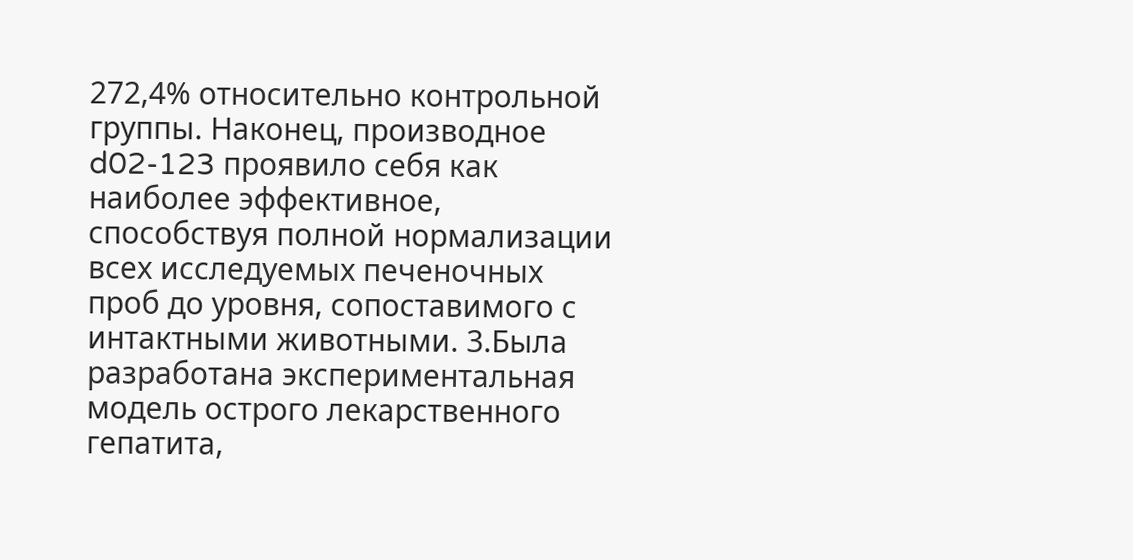272,4% относительно контрольной группы. Наконец, производное d02-123 проявило себя как наиболее эффективное, способствуя полной нормализации всех исследуемых печеночных проб до уровня, сопоставимого с интактными животными. 3.Была разработана экспериментальная модель острого лекарственного гепатита,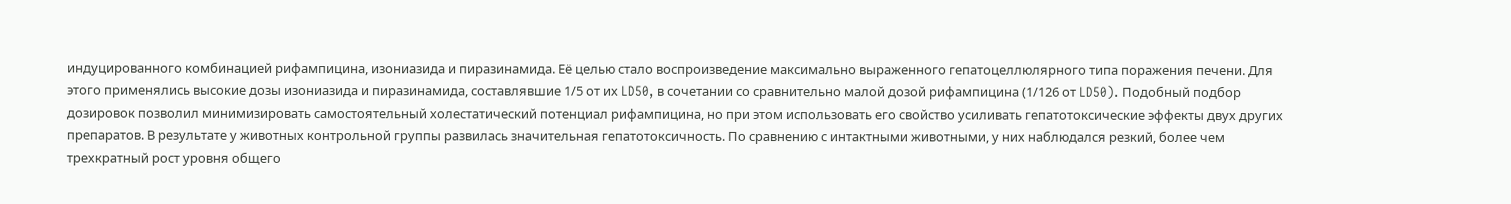индуцированного комбинацией рифампицина, изониазида и пиразинамида. Её целью стало воспроизведение максимально выраженного гепатоцеллюлярного типа поражения печени. Для этого применялись высокие дозы изониазида и пиразинамида, составлявшие 1/5 от их LD50, в сочетании со сравнительно малой дозой рифампицина (1/126 от LD50). Подобный подбор дозировок позволил минимизировать самостоятельный холестатический потенциал рифампицина, но при этом использовать его свойство усиливать гепатотоксические эффекты двух других препаратов. В результате у животных контрольной группы развилась значительная гепатотоксичность. По сравнению с интактными животными, у них наблюдался резкий, более чем трехкратный рост уровня общего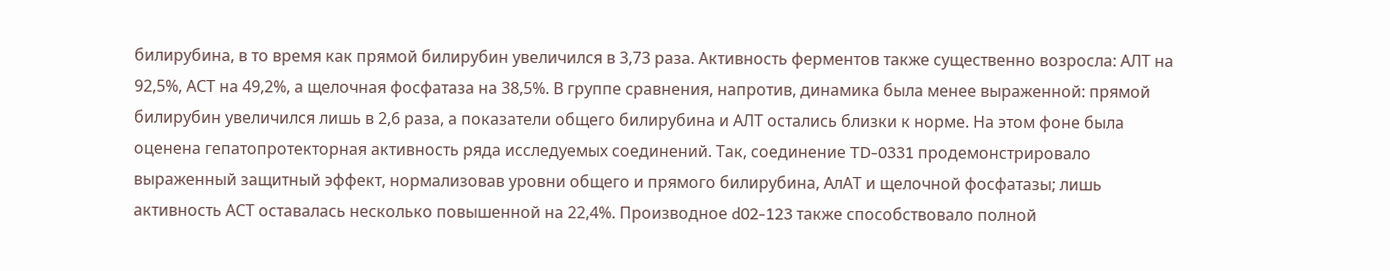билирубина, в то время как прямой билирубин увеличился в 3,73 раза. Активность ферментов также существенно возросла: АЛТ на 92,5%, АСТ на 49,2%, а щелочная фосфатаза на 38,5%. В группе сравнения, напротив, динамика была менее выраженной: прямой билирубин увеличился лишь в 2,6 раза, а показатели общего билирубина и АЛТ остались близки к норме. На этом фоне была оценена гепатопротекторная активность ряда исследуемых соединений. Так, соединение TD-0331 продемонстрировало выраженный защитный эффект, нормализовав уровни общего и прямого билирубина, АлАТ и щелочной фосфатазы; лишь активность АСТ оставалась несколько повышенной на 22,4%. Производное d02-123 также способствовало полной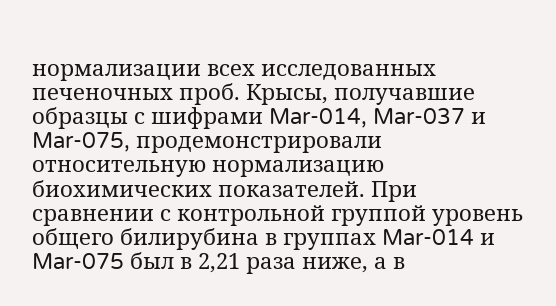нормализации всех исследованных печеночных проб. Крысы, получавшие образцы с шифрами Mar-014, Mar-037 и Mar-075, продемонстрировали относительную нормализацию биохимических показателей. При сравнении с контрольной группой уровень общего билирубина в группах Mar-014 и Mar-075 был в 2,21 раза ниже, а в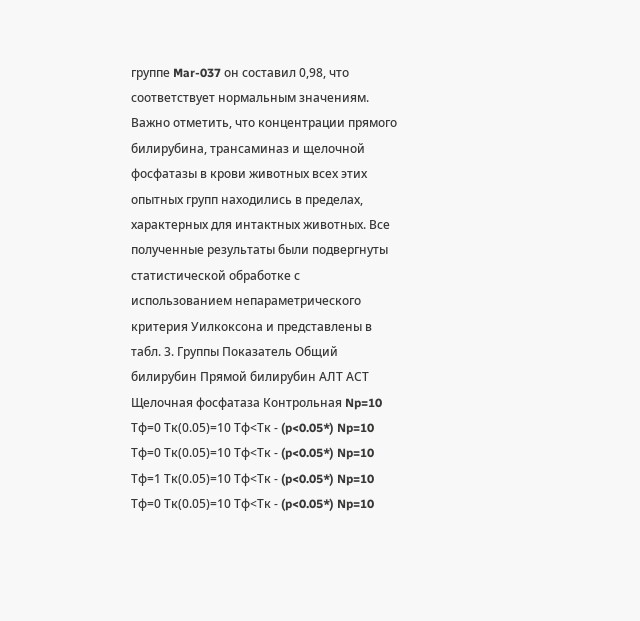группе Mar-037 он составил 0,98, что соответствует нормальным значениям. Важно отметить, что концентрации прямого билирубина, трансаминаз и щелочной фосфатазы в крови животных всех этих опытных групп находились в пределах, характерных для интактных животных. Все полученные результаты были подвергнуты статистической обработке с использованием непараметрического критерия Уилкоксона и представлены в табл. 3. Группы Показатель Общий билирубин Прямой билирубин АЛТ АСТ Щелочная фосфатаза Контрольная Np=10 Тф=0 Тк(0.05)=10 Тф<Тк - (p<0.05*) Np=10 Тф=0 Тк(0.05)=10 Тф<Тк - (p<0.05*) Np=10 Тф=1 Тк(0.05)=10 Тф<Тк - (p<0.05*) Np=10 Тф=0 Тк(0.05)=10 Тф<Тк - (p<0.05*) Np=10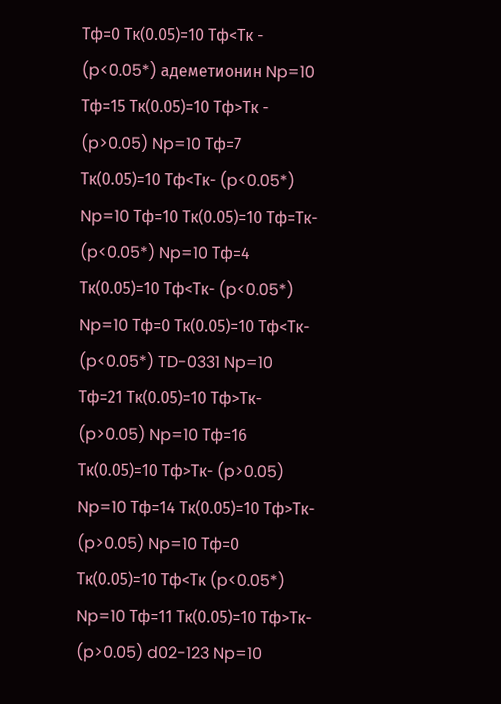Тф=0 Тк(0.05)=10 Тф<Тк - (p<0.05*) адеметионин Np=10 Тф=15 Тк(0.05)=10 Тф>Тк - (p>0.05) Np=10 Тф=7 Тк(0.05)=10 Тф<Тк- (p<0.05*) Np=10 Тф=10 Тк(0.05)=10 Тф=Тк- (p<0.05*) Np=10 Тф=4 Тк(0.05)=10 Тф<Тк- (p<0.05*) Np=10 Тф=0 Тк(0.05)=10 Тф<Тк- (p<0.05*) TD-0331 Np=10 Тф=21 Тк(0.05)=10 Тф>Тк- (p>0.05) Np=10 Тф=16 Тк(0.05)=10 Тф>Тк- (p>0.05) Np=10 Тф=14 Тк(0.05)=10 Тф>Тк- (p>0.05) Np=10 Тф=0 Тк(0.05)=10 Тф<Тк (p<0.05*) Np=10 Тф=11 Тк(0.05)=10 Тф>Тк- (p>0.05) d02-123 Np=10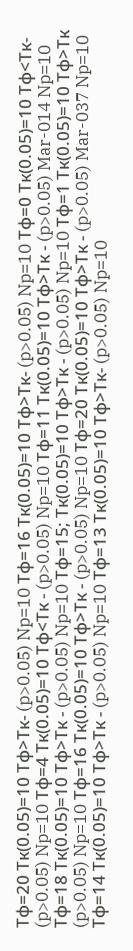Тф=20 Тк(0.05)=10 Тф>Тк- (p>0.05) Np=10 Тф=16 Тк(0.05)=10 Тф>Тк- (p>0.05) Np=10 Тф=0 Тк(0.05)=10 Тф<Тк- (p>0.05) Np=10 Тф=4 Тк(0.05)=10 Тф<Тк - (p>0.05) Np=10 Тф=11 Тк(0.05)=10 Тф>Тк - (p>0.05) Mar-014 Np=10 Тф=18 Тк(0.05)=10 Тф>Тк - (p>0.05) Np=10 Тф=15; Тк(0.05)=10 Тф>Тк - (p>0.05) Np=10 Тф=1 Тк(0.05)=10 Тф>Тк (p>0.05) Np=10 Тф=16 Тк(0.05)=10 Тф>Тк - (p>0.05) Np=10 Тф=20 Тк(0.05)=10 Тф>Тк - (p>0.05) Mar-037 Np=10 Тф=14 Тк(0.05)=10 Тф>Тк - (p>0.05) Np=10 Тф=13 Тк(0.05)=10 Тф>Тк- (p>0.05) Np=10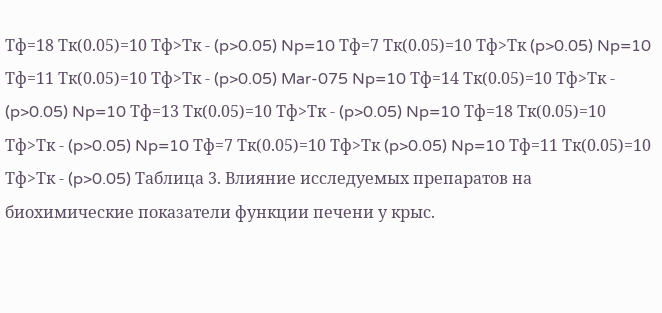Тф=18 Тк(0.05)=10 Тф>Тк - (p>0.05) Np=10 Тф=7 Тк(0.05)=10 Тф>Тк (p>0.05) Np=10 Тф=11 Тк(0.05)=10 Тф>Тк - (p>0.05) Mar-075 Np=10 Тф=14 Тк(0.05)=10 Тф>Тк - (p>0.05) Np=10 Тф=13 Тк(0.05)=10 Тф>Тк - (p>0.05) Np=10 Тф=18 Тк(0.05)=10 Тф>Тк - (p>0.05) Np=10 Тф=7 Тк(0.05)=10 Тф>Тк (p>0.05) Np=10 Тф=11 Тк(0.05)=10 Тф>Тк - (p>0.05) Таблица 3. Влияние исследуемых препаратов на биохимические показатели функции печени у крыс.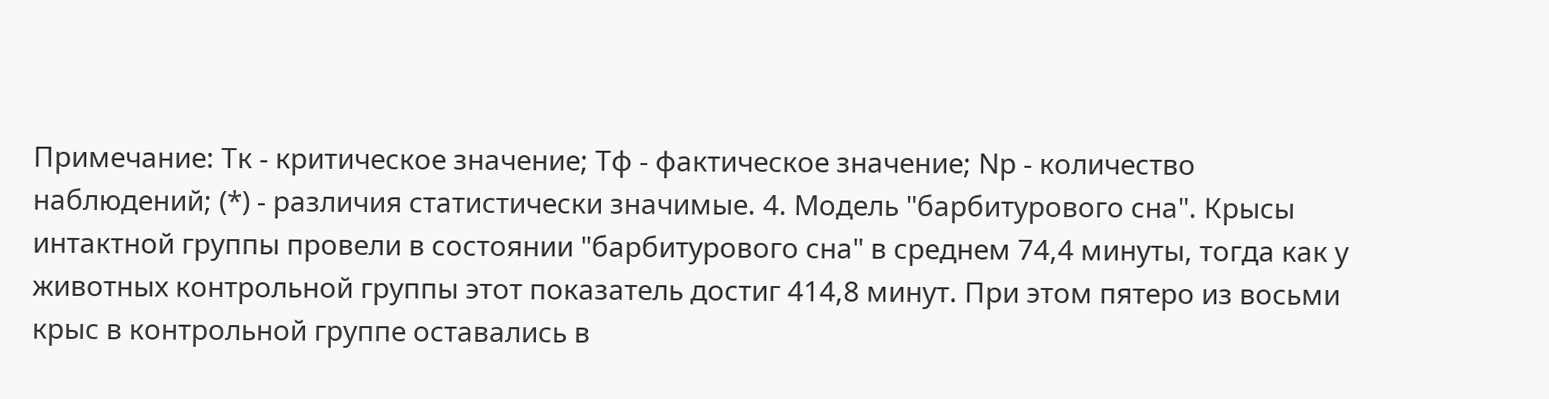Примечание: Тк - критическое значение; Тф - фактическое значение; Nр - количество наблюдений; (*) - различия статистически значимые. 4. Модель "барбитурового сна". Крысы интактной группы провели в состоянии "барбитурового сна" в среднем 74,4 минуты, тогда как у животных контрольной группы этот показатель достиг 414,8 минут. При этом пятеро из восьми крыс в контрольной группе оставались в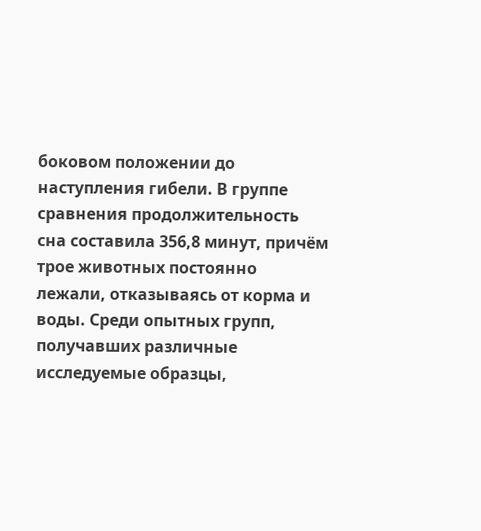боковом положении до наступления гибели. В группе сравнения продолжительность сна составила 356,8 минут, причём трое животных постоянно лежали, отказываясь от корма и воды. Среди опытных групп, получавших различные исследуемые образцы,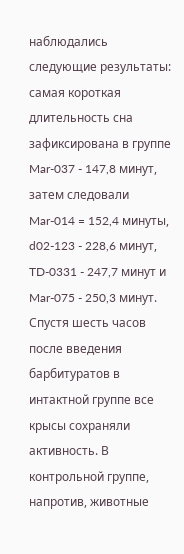наблюдались следующие результаты: самая короткая длительность сна зафиксирована в группе Mar-037 - 147,8 минут, затем следовали Mar-014 = 152,4 минуты, d02-123 - 228,6 минут, TD-0331 - 247,7 минут и Mar-075 - 250,3 минут. Спустя шесть часов после введения барбитуратов в интактной группе все крысы сохраняли активность. В контрольной группе, напротив, животные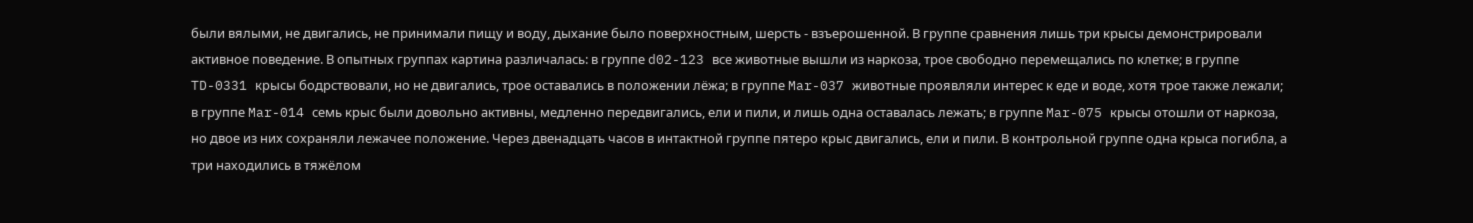были вялыми, не двигались, не принимали пищу и воду, дыхание было поверхностным, шерсть - взъерошенной. В группе сравнения лишь три крысы демонстрировали активное поведение. В опытных группах картина различалась: в группе d02-123 все животные вышли из наркоза, трое свободно перемещались по клетке; в группе TD-0331 крысы бодрствовали, но не двигались, трое оставались в положении лёжа; в группе Mar-037 животные проявляли интерес к еде и воде, хотя трое также лежали; в группе Mar-014 семь крыс были довольно активны, медленно передвигались, ели и пили, и лишь одна оставалась лежать; в группе Mar-075 крысы отошли от наркоза, но двое из них сохраняли лежачее положение. Через двенадцать часов в интактной группе пятеро крыс двигались, ели и пили. В контрольной группе одна крыса погибла, а три находились в тяжёлом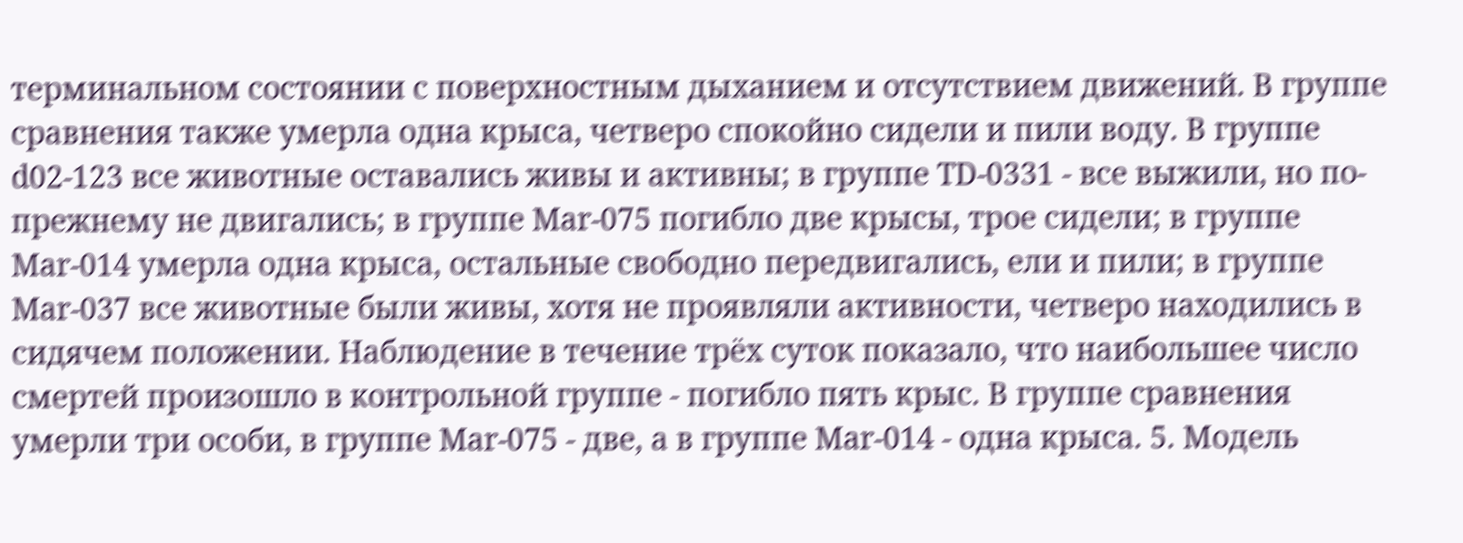терминальном состоянии с поверхностным дыханием и отсутствием движений. В группе сравнения также умерла одна крыса, четверо спокойно сидели и пили воду. В группе d02-123 все животные оставались живы и активны; в группе TD-0331 - все выжили, но по-прежнему не двигались; в группе Mar-075 погибло две крысы, трое сидели; в группе Mar-014 умерла одна крыса, остальные свободно передвигались, ели и пили; в группе Mar-037 все животные были живы, хотя не проявляли активности, четверо находились в сидячем положении. Наблюдение в течение трёх суток показало, что наибольшее число смертей произошло в контрольной группе - погибло пять крыс. В группе сравнения умерли три особи, в группе Mar-075 - две, а в группе Mar-014 - одна крыса. 5. Модель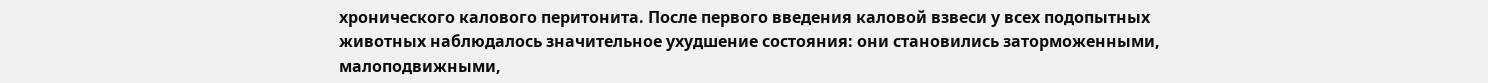хронического калового перитонита. После первого введения каловой взвеси у всех подопытных животных наблюдалось значительное ухудшение состояния: они становились заторможенными, малоподвижными,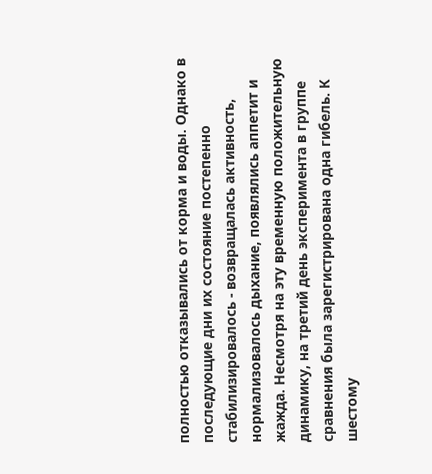полностью отказывались от корма и воды. Однако в последующие дни их состояние постепенно стабилизировалось - возвращалась активность, нормализовалось дыхание, появлялись аппетит и жажда. Несмотря на эту временную положительную динамику, на третий день эксперимента в группе сравнения была зарегистрирована одна гибель. К шестому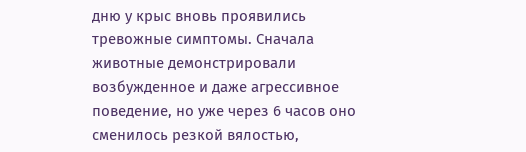дню у крыс вновь проявились тревожные симптомы. Сначала животные демонстрировали возбужденное и даже агрессивное поведение, но уже через 6 часов оно сменилось резкой вялостью,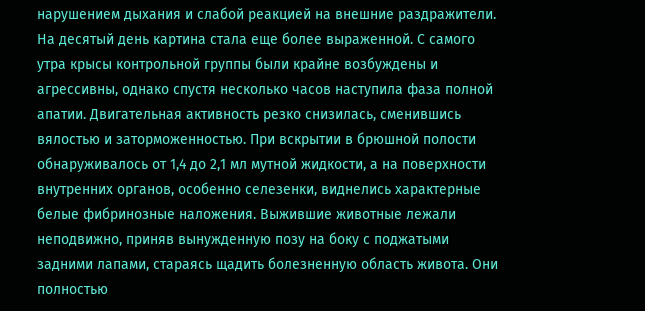нарушением дыхания и слабой реакцией на внешние раздражители. На десятый день картина стала еще более выраженной. С самого утра крысы контрольной группы были крайне возбуждены и агрессивны, однако спустя несколько часов наступила фаза полной апатии. Двигательная активность резко снизилась, сменившись вялостью и заторможенностью. При вскрытии в брюшной полости обнаруживалось от 1,4 до 2,1 мл мутной жидкости, а на поверхности внутренних органов, особенно селезенки, виднелись характерные белые фибринозные наложения. Выжившие животные лежали неподвижно, приняв вынужденную позу на боку с поджатыми задними лапами, стараясь щадить болезненную область живота. Они полностью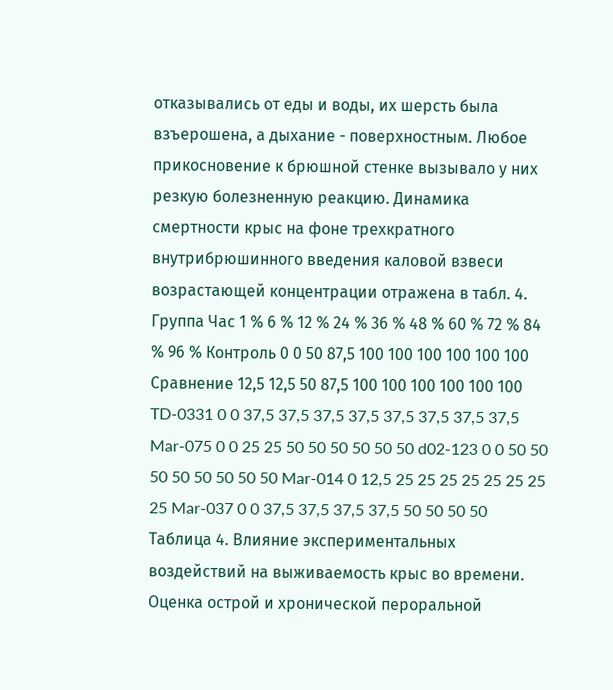отказывались от еды и воды, их шерсть была взъерошена, а дыхание - поверхностным. Любое прикосновение к брюшной стенке вызывало у них резкую болезненную реакцию. Динамика смертности крыс на фоне трехкратного внутрибрюшинного введения каловой взвеси возрастающей концентрации отражена в табл. 4. Группа Час 1 % 6 % 12 % 24 % 36 % 48 % 60 % 72 % 84 % 96 % Контроль 0 0 50 87,5 100 100 100 100 100 100 Сравнение 12,5 12,5 50 87,5 100 100 100 100 100 100 TD-0331 0 0 37,5 37,5 37,5 37,5 37,5 37,5 37,5 37,5 Mar-075 0 0 25 25 50 50 50 50 50 50 d02-123 0 0 50 50 50 50 50 50 50 50 Mar-014 0 12,5 25 25 25 25 25 25 25 25 Mar-037 0 0 37,5 37,5 37,5 37,5 50 50 50 50 Таблица 4. Влияние экспериментальных воздействий на выживаемость крыс во времени. Оценка острой и хронической пероральной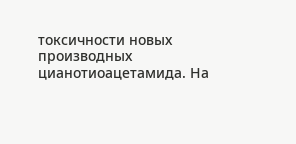токсичности новых производных цианотиоацетамида. На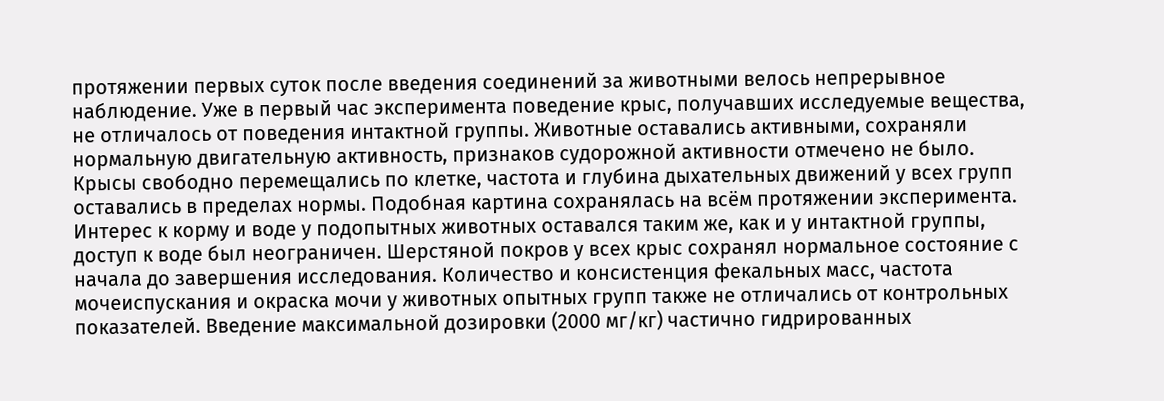протяжении первых суток после введения соединений за животными велось непрерывное наблюдение. Уже в первый час эксперимента поведение крыс, получавших исследуемые вещества, не отличалось от поведения интактной группы. Животные оставались активными, сохраняли нормальную двигательную активность, признаков судорожной активности отмечено не было. Крысы свободно перемещались по клетке, частота и глубина дыхательных движений у всех групп оставались в пределах нормы. Подобная картина сохранялась на всём протяжении эксперимента. Интерес к корму и воде у подопытных животных оставался таким же, как и у интактной группы, доступ к воде был неограничен. Шерстяной покров у всех крыс сохранял нормальное состояние с начала до завершения исследования. Количество и консистенция фекальных масс, частота мочеиспускания и окраска мочи у животных опытных групп также не отличались от контрольных показателей. Введение максимальной дозировки (2000 мг/кг) частично гидрированных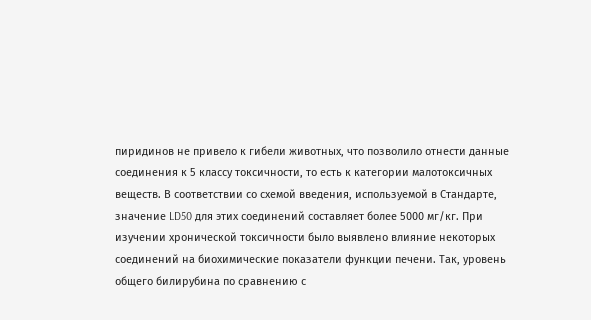пиридинов не привело к гибели животных, что позволило отнести данные соединения к 5 классу токсичности, то есть к категории малотоксичных веществ. В соответствии со схемой введения, используемой в Стандарте, значение LD50 для этих соединений составляет более 5000 мг/кг. При изучении хронической токсичности было выявлено влияние некоторых соединений на биохимические показатели функции печени. Так, уровень общего билирубина по сравнению с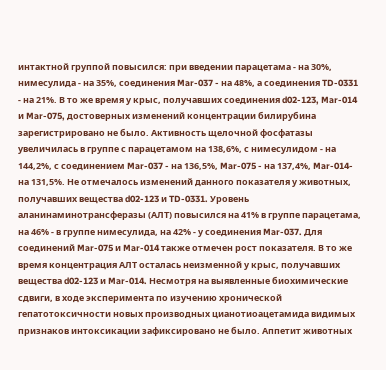интактной группой повысился: при введении парацетама - на 30%, нимесулида - на 35%, соединения Mar-037 - на 48%, а соединения TD-0331 - на 21%. В то же время у крыс, получавших соединения d02-123, Mar-014 и Mar-075, достоверных изменений концентрации билирубина зарегистрировано не было. Активность щелочной фосфатазы увеличилась в группе с парацетамом на 138,6%, с нимесулидом - на 144,2%, с соединением Mar-037 - на 136,5%, Mar-075 - на 137,4%, Mar-014- на 131,5%. Не отмечалось изменений данного показателя у животных, получавших вещества d02-123 и TD-0331. Уровень аланинаминотрансферазы (АЛТ) повысился на 41% в группе парацетама, на 46% - в группе нимесулида, на 42% - у соединения Mar-037. Для соединений Mar-075 и Mar-014 также отмечен рост показателя. В то же время концентрация АЛТ осталась неизменной у крыс, получавших вещества d02-123 и Mar-014. Несмотря на выявленные биохимические сдвиги, в ходе эксперимента по изучению хронической гепатотоксичности новых производных цианотиоацетамида видимых признаков интоксикации зафиксировано не было. Аппетит животных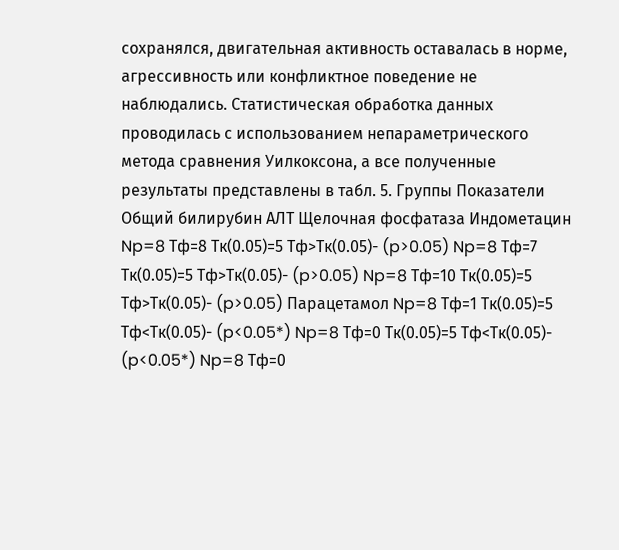сохранялся, двигательная активность оставалась в норме, агрессивность или конфликтное поведение не наблюдались. Статистическая обработка данных проводилась с использованием непараметрического метода сравнения Уилкоксона, а все полученные результаты представлены в табл. 5. Группы Показатели Общий билирубин АЛТ Щелочная фосфатаза Индометацин Np=8 Тф=8 Тк(0.05)=5 Тф>Тк(0.05)- (p>0.05) Np=8 Тф=7 Тк(0.05)=5 Тф>Тк(0.05)- (p>0.05) Np=8 Тф=10 Тк(0.05)=5 Тф>Тк(0.05)- (p>0.05) Парацетамол Np=8 Тф=1 Тк(0.05)=5 Тф<Тк(0.05)- (p<0.05*) Np=8 Тф=0 Тк(0.05)=5 Тф<Тк(0.05)- (p<0.05*) Np=8 Тф=0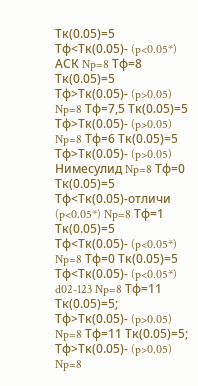Тк(0.05)=5 Тф<Тк(0.05)- (p<0.05*) АСК Np=8 Тф=8 Тк(0.05)=5 Тф>Тк(0.05)- (p>0.05) Np=8 Тф=7,5 Тк(0.05)=5 Тф>Тк(0.05)- (p>0.05) Np=8 Тф=6 Тк(0.05)=5 Тф>Тк(0.05)- (p>0.05) Нимесулид Np=8 Тф=0 Тк(0.05)=5 Тф<Тк(0.05)-отличи (p<0.05*) Np=8 Тф=1 Тк(0.05)=5 Тф<Тк(0.05)- (p<0.05*) Np=8 Тф=0 Тк(0.05)=5 Тф<Тк(0.05)- (p<0.05*) d02-123 Np=8 Тф=11 Тк(0.05)=5; Тф>Тк(0.05)- (p>0.05) Np=8 Тф=11 Тк(0.05)=5; Тф>Тк(0.05)- (p>0.05) Np=8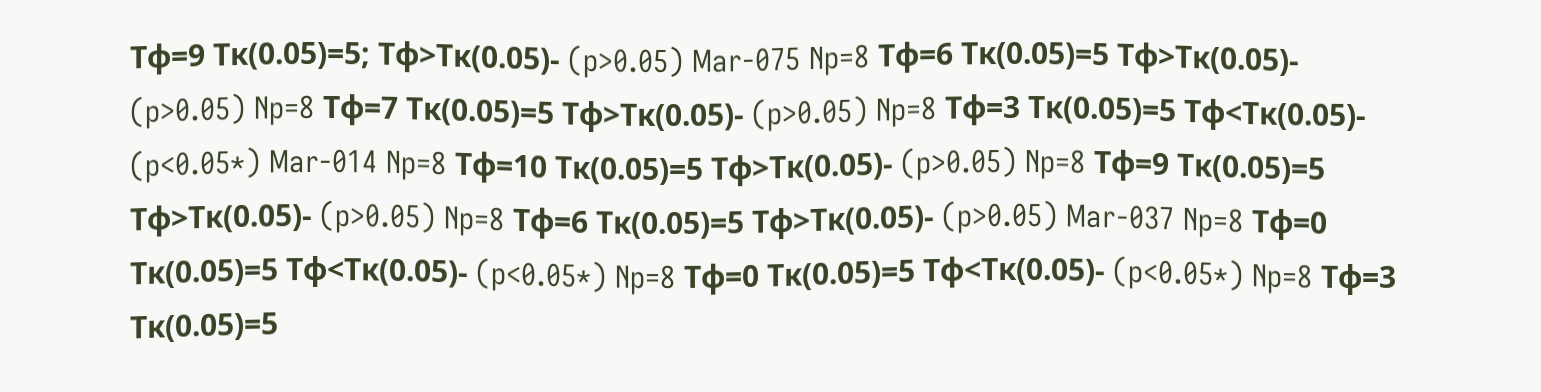Тф=9 Тк(0.05)=5; Тф>Тк(0.05)- (p>0.05) Mar-075 Np=8 Тф=6 Тк(0.05)=5 Тф>Тк(0.05)- (p>0.05) Np=8 Тф=7 Тк(0.05)=5 Тф>Тк(0.05)- (p>0.05) Np=8 Тф=3 Тк(0.05)=5 Тф<Тк(0.05)- (p<0.05*) Mar-014 Np=8 Тф=10 Тк(0.05)=5 Тф>Тк(0.05)- (p>0.05) Np=8 Тф=9 Тк(0.05)=5 Тф>Тк(0.05)- (p>0.05) Np=8 Тф=6 Тк(0.05)=5 Тф>Тк(0.05)- (p>0.05) Mar-037 Np=8 Тф=0 Тк(0.05)=5 Тф<Тк(0.05)- (p<0.05*) Np=8 Тф=0 Тк(0.05)=5 Тф<Тк(0.05)- (p<0.05*) Np=8 Тф=3 Тк(0.05)=5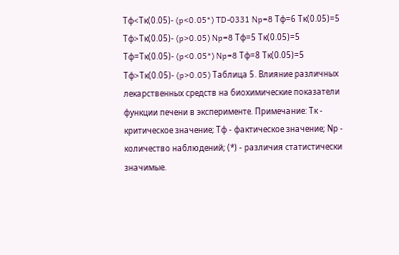Тф<Тк(0.05)- (p<0.05*) TD-0331 Np=8 Тф=6 Тк(0.05)=5 Тф>Тк(0.05)- (p>0.05) Np=8 Тф=5 Тк(0.05)=5 Тф=Тк(0.05)- (p<0.05*) Np=8 Тф=8 Тк(0.05)=5 Тф>Тк(0.05)- (p>0.05) Таблица 5. Влияние различных лекарственных средств на биохимические показатели функции печени в эксперименте. Примечание: Тк - критическое значение; Тф - фактическое значение; Nр - количество наблюдений; (*) - различия статистически значимые.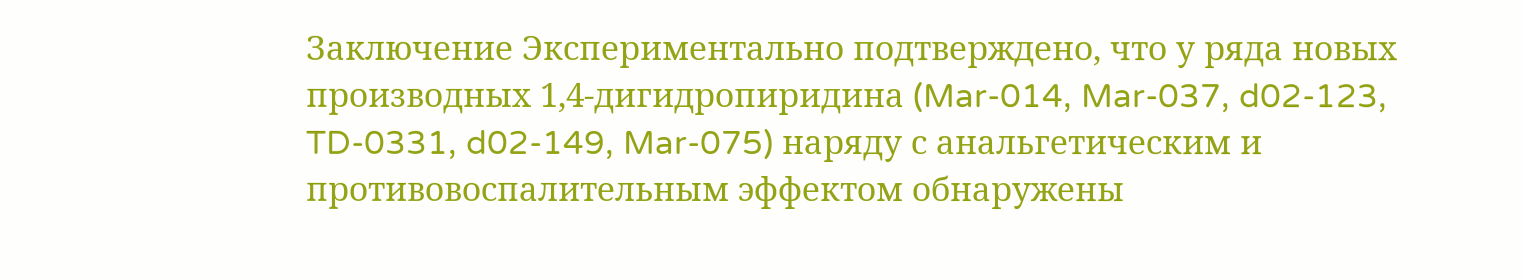Заключение Экспериментально подтверждено, что у ряда новых производных 1,4-дигидропиридина (Mar-014, Mar-037, d02-123, TD-0331, d02-149, Mar-075) наряду с анальгетическим и противовоспалительным эффектом обнаружены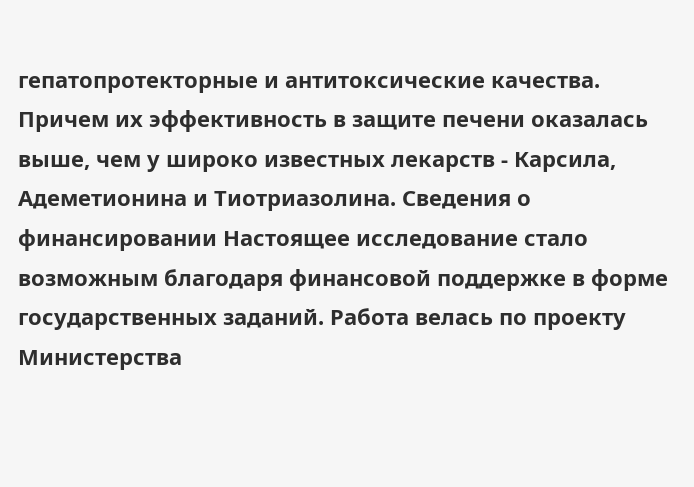гепатопротекторные и антитоксические качества. Причем их эффективность в защите печени оказалась выше, чем у широко известных лекарств - Карсила, Адеметионина и Тиотриазолина. Сведения о финансировании Настоящее исследование стало возможным благодаря финансовой поддержке в форме государственных заданий. Работа велась по проекту Министерства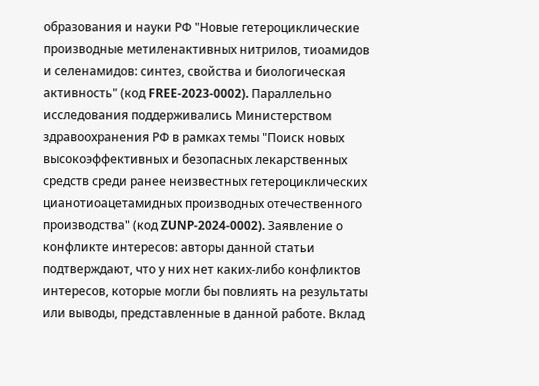образования и науки РФ "Новые гетероциклические производные метиленактивных нитрилов, тиоамидов и селенамидов: синтез, свойства и биологическая активность" (код FREE-2023-0002). Параллельно исследования поддерживались Министерством здравоохранения РФ в рамках темы "Поиск новых высокоэффективных и безопасных лекарственных средств среди ранее неизвестных гетероциклических цианотиоацетамидных производных отечественного производства" (код ZUNP-2024-0002). Заявление о конфликте интересов: авторы данной статьи подтверждают, что у них нет каких-либо конфликтов интересов, которые могли бы повлиять на результаты или выводы, представленные в данной работе. Вклад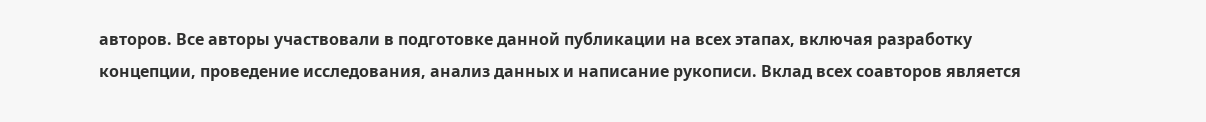авторов. Все авторы участвовали в подготовке данной публикации на всех этапах, включая разработку концепции, проведение исследования, анализ данных и написание рукописи. Вклад всех соавторов является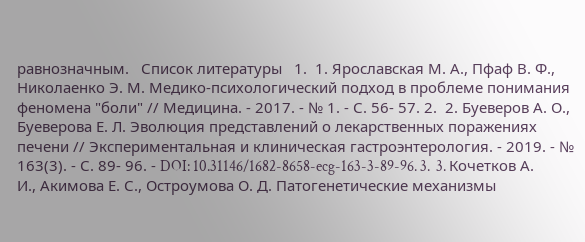равнозначным.   Список литературы   1.  1. Ярославская М. А., Пфаф В. Ф., Николаенко Э. М. Медико-психологический подход в проблеме понимания феномена "боли" // Медицина. - 2017. - № 1. - С. 56- 57. 2.  2. Буеверов А. О., Буеверова Е. Л. Эволюция представлений о лекарственных поражениях печени // Экспериментальная и клиническая гастроэнтерология. - 2019. - № 163(3). - С. 89- 96. - DOI: 10.31146/1682-8658-ecg-163-3-89-96. 3.  3. Кочетков А. И., Акимова Е. С., Остроумова О. Д. Патогенетические механизмы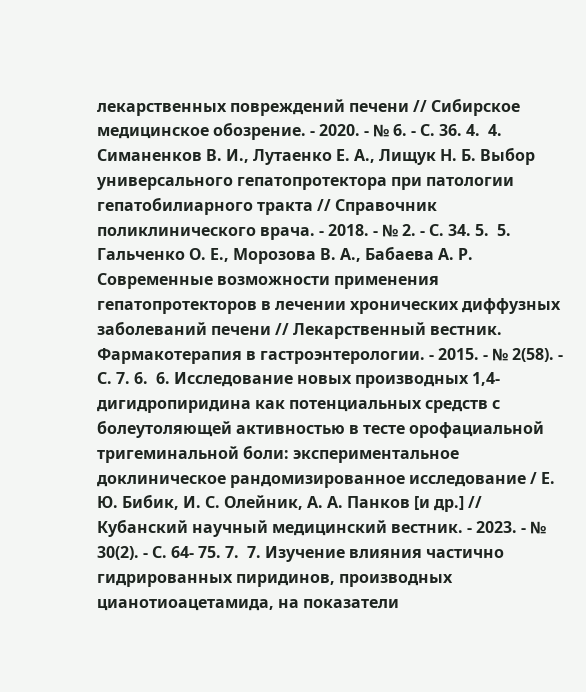лекарственных повреждений печени // Сибирское медицинское обозрение. - 2020. - № 6. - С. 36. 4.  4. Симаненков В. И., Лутаенко Е. А., Лищук Н. Б. Выбор универсального гепатопротектора при патологии гепатобилиарного тракта // Справочник поликлинического врача. - 2018. - № 2. - С. 34. 5.  5. Гальченко О. Е., Морозова В. А., Бабаева А. Р. Современные возможности применения гепатопротекторов в лечении хронических диффузных заболеваний печени // Лекарственный вестник. Фармакотерапия в гастроэнтерологии. - 2015. - № 2(58). - С. 7. 6.  6. Исследование новых производных 1,4-дигидропиридина как потенциальных средств с болеутоляющей активностью в тесте орофациальной тригеминальной боли: экспериментальное доклиническое рандомизированное исследование / Е. Ю. Бибик, И. С. Олейник, А. А. Панков [и др.] // Кубанский научный медицинский вестник. - 2023. - № 30(2). - С. 64- 75. 7.  7. Изучение влияния частично гидрированных пиридинов, производных цианотиоацетамида, на показатели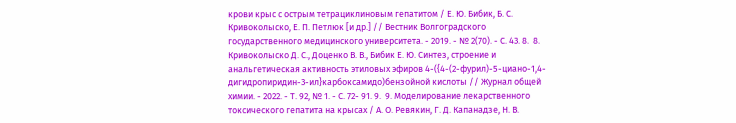крови крыс с острым тетрациклиновым гепатитом / Е. Ю. Бибик, Б. С. Кривоколыско, Е. П. Петлюк [и др.] // Вестник Волгоградского государственного медицинского университета. - 2019. - № 2(70). - С. 43. 8.  8. Кривоколыско Д. С., Доценко В. В., Бибик Е. Ю. Синтез, строение и анальгетическая активность этиловых эфиров 4-({4-(2-фурил)-5-циано-1,4-дигидропиридин-3-ил}карбоксамидо)бензойной кислоты // Журнал общей химии. - 2022. - Т. 92, № 1. - С. 72- 91. 9.  9. Моделирование лекарственного токсического гепатита на крысах / А. О. Ревякин, Г. Д. Капанадзе, Н. В.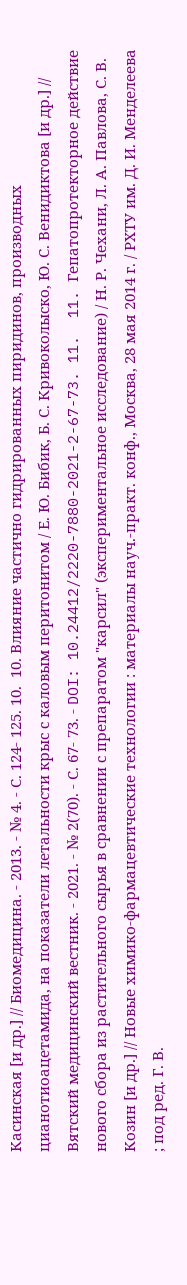Касинская [и др.] // Биомедицина. - 2013. - № 4. - С. 124- 125. 10.  10. Влияние частично гидрированных пиридинов, производных цианотиоацетамида, на показатели летальности крыс с каловым перитонитом / Е. Ю. Бибик, Б. С. Кривоколыско, Ю. С. Венидиктова [и др.] // Вятский медицинский вестник. - 2021. - № 2(70). - С. 67- 73. - DOI: 10.24412/2220-7880-2021-2-67-73. 11.  11. Гепатопротекторное действие нового сбора из растительного сырья в сравнении с препаратом "карсил" (экспериментальное исследование) / Н. Р. Чехани, Л. А. Павлова, С. В. Козин [и др.] // Новые химико-фармацевтические технологии : материалы науч.-практ. конф., Москва, 28 мая 2014 г. / РХТУ им. Д. И. Менделеева ; под ред. Г. В.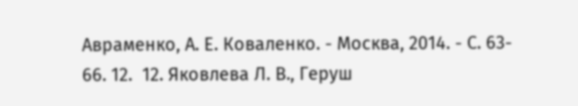Авраменко, А. Е. Коваленко. - Москва, 2014. - С. 63- 66. 12.  12. Яковлева Л. В., Геруш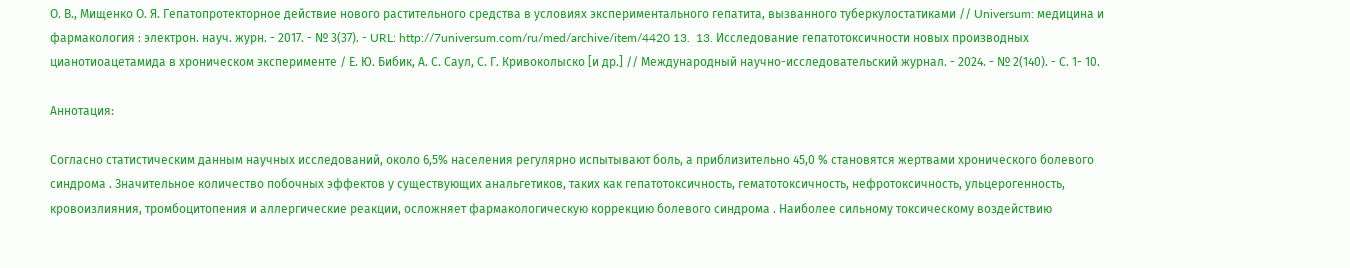О. В., Мищенко О. Я. Гепатопротекторное действие нового растительного средства в условиях экспериментального гепатита, вызванного туберкулостатиками // Universum: медицина и фармакология : электрон. науч. журн. - 2017. - № 3(37). - URL: http://7universum.com/ru/med/archive/item/4420 13.  13. Исследование гепатотоксичности новых производных цианотиоацетамида в хроническом эксперименте / Е. Ю. Бибик, А. С. Саул, С. Г. Кривоколыско [и др.] // Международный научно-исследовательский журнал. - 2024. - № 2(140). - С. 1- 10.

Аннотация:

Согласно статистическим данным научных исследований, около 6,5% населения регулярно испытывают боль, а приблизительно 45,0 % становятся жертвами хронического болевого синдрома . Значительное количество побочных эффектов у существующих анальгетиков, таких как гепатотоксичность, гематотоксичность, нефротоксичность, ульцерогенность, кровоизлияния, тромбоцитопения и аллергические реакции, осложняет фармакологическую коррекцию болевого синдрома . Наиболее сильному токсическому воздействию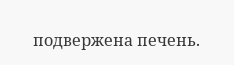подвержена печень.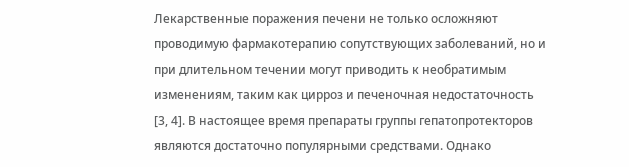Лекарственные поражения печени не только осложняют проводимую фармакотерапию сопутствующих заболеваний, но и при длительном течении могут приводить к необратимым изменениям, таким как цирроз и печеночная недостаточность [3, 4]. В настоящее время препараты группы гепатопротекторов являются достаточно популярными средствами. Однако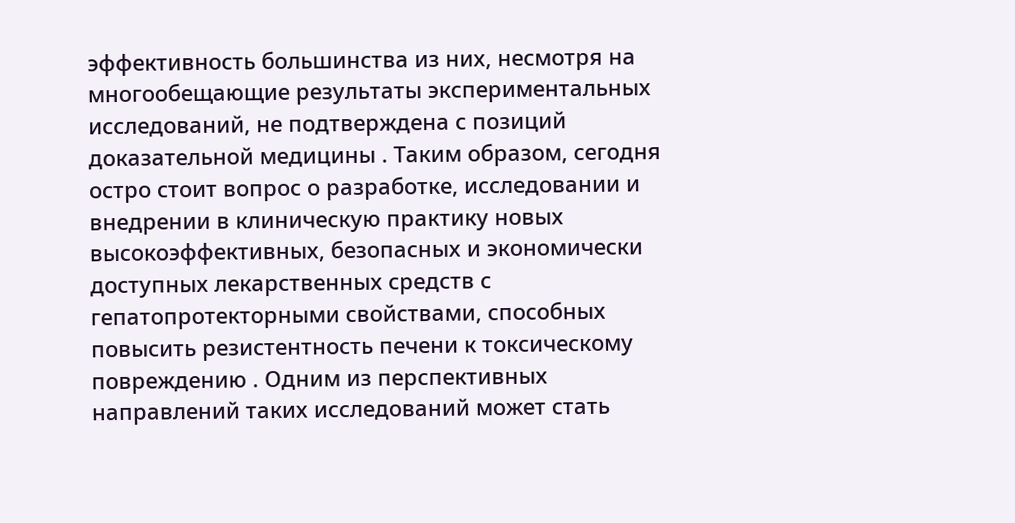эффективность большинства из них, несмотря на многообещающие результаты экспериментальных исследований, не подтверждена с позиций доказательной медицины . Таким образом, сегодня остро стоит вопрос о разработке, исследовании и внедрении в клиническую практику новых высокоэффективных, безопасных и экономически доступных лекарственных средств с гепатопротекторными свойствами, способных повысить резистентность печени к токсическому повреждению . Одним из перспективных направлений таких исследований может стать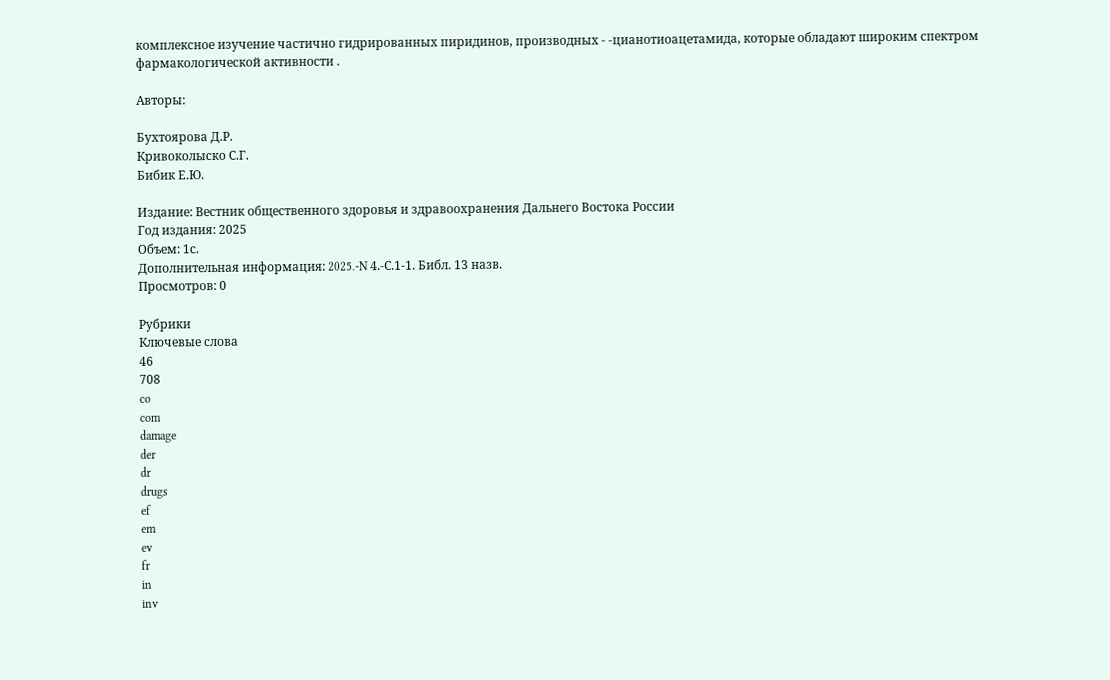комплексное изучение частично гидрированных пиридинов, производных - -цианотиоацетамида, которые обладают широким спектром фармакологической активности .

Авторы:

Бухтоярова Д.Р.
Кривоколыско С.Г.
Бибик Е.Ю.

Издание: Вестник общественного здоровья и здравоохранения Дальнего Востока России
Год издания: 2025
Объем: 1с.
Дополнительная информация: 2025.-N 4.-С.1-1. Библ. 13 назв.
Просмотров: 0

Рубрики
Ключевые слова
46
708
co
com
damage
der
dr
drugs
ef
em
ev
fr
in
inv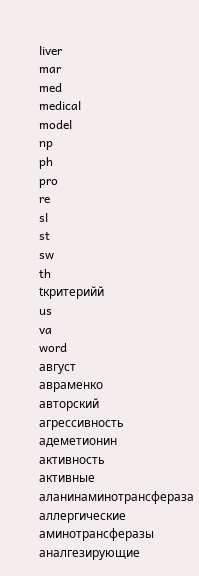liver
mar
med
medical
model
np
ph
pro
re
sl
st
sw
th
tкритерийй
us
va
word
август
авраменко
авторский
агрессивность
адеметионин
активность
активные
аланинаминотрансфераза
аллергические
аминотрансферазы
аналгезирующие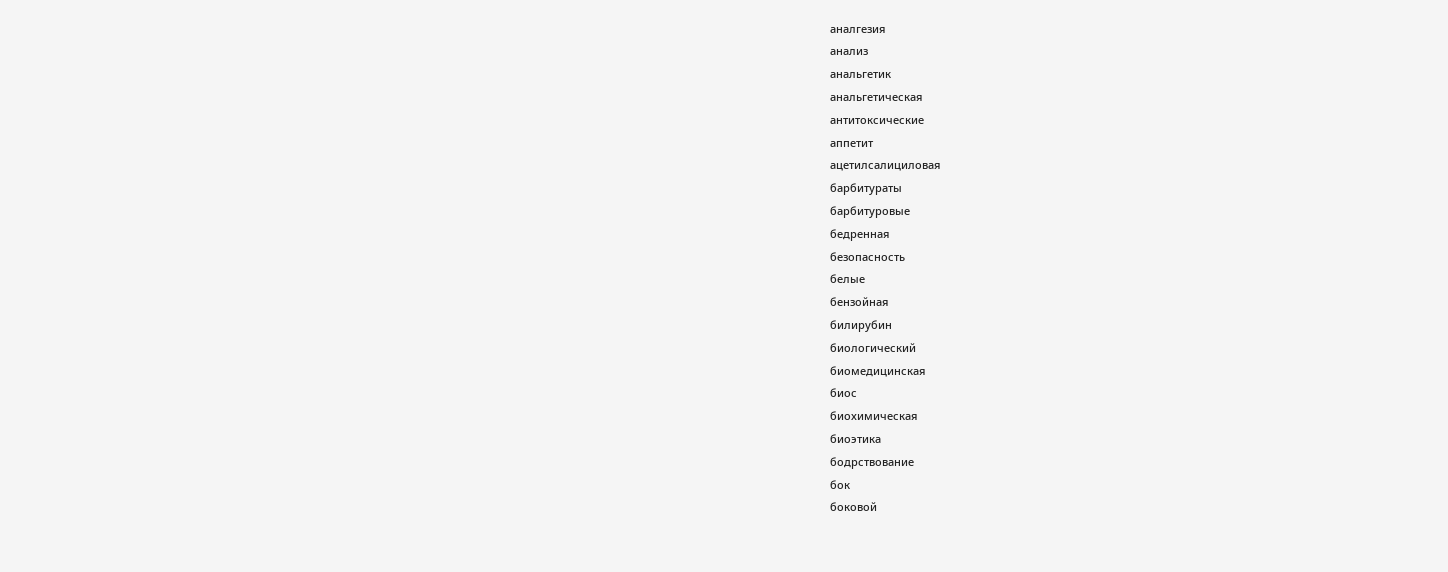аналгезия
анализ
анальгетик
анальгетическая
антитоксические
аппетит
ацетилсалициловая
барбитураты
барбитуровые
бедренная
безопасность
белые
бензойная
билирубин
биологический
биомедицинская
биос
биохимическая
биоэтика
бодрствование
бок
боковой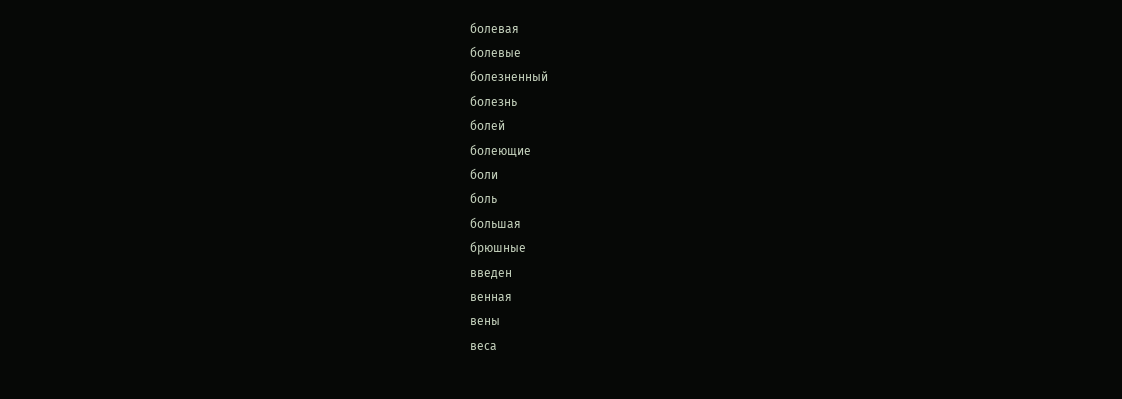болевая
болевые
болезненный
болезнь
болей
болеющие
боли
боль
большая
брюшные
введен
венная
вены
веса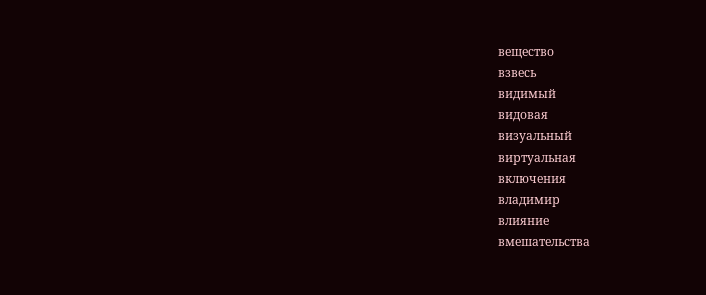вещество
взвесь
видимый
видовая
визуальный
виртуальная
включения
владимир
влияние
вмешательства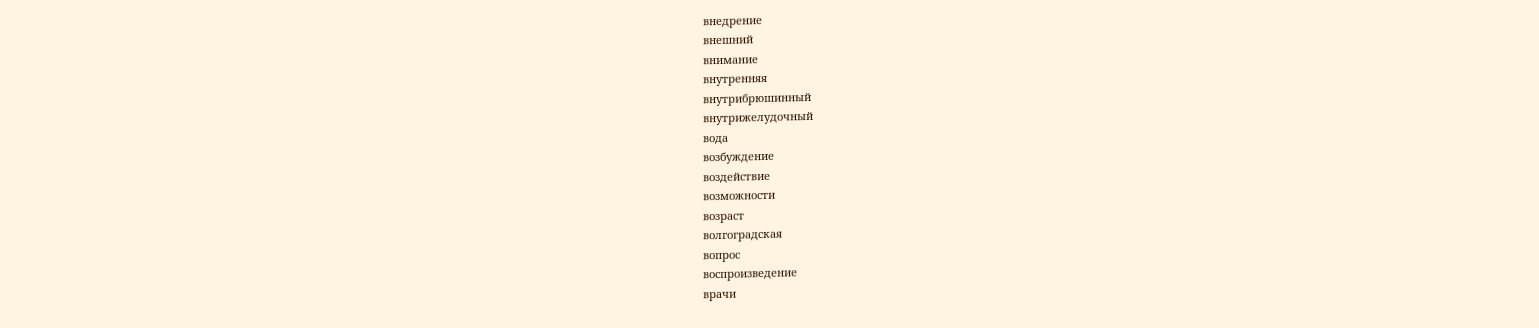внедрение
внешний
внимание
внутренняя
внутрибрюшинный
внутрижелудочный
вода
возбуждение
воздействие
возможности
возраст
волгоградская
вопрос
воспроизведение
врачи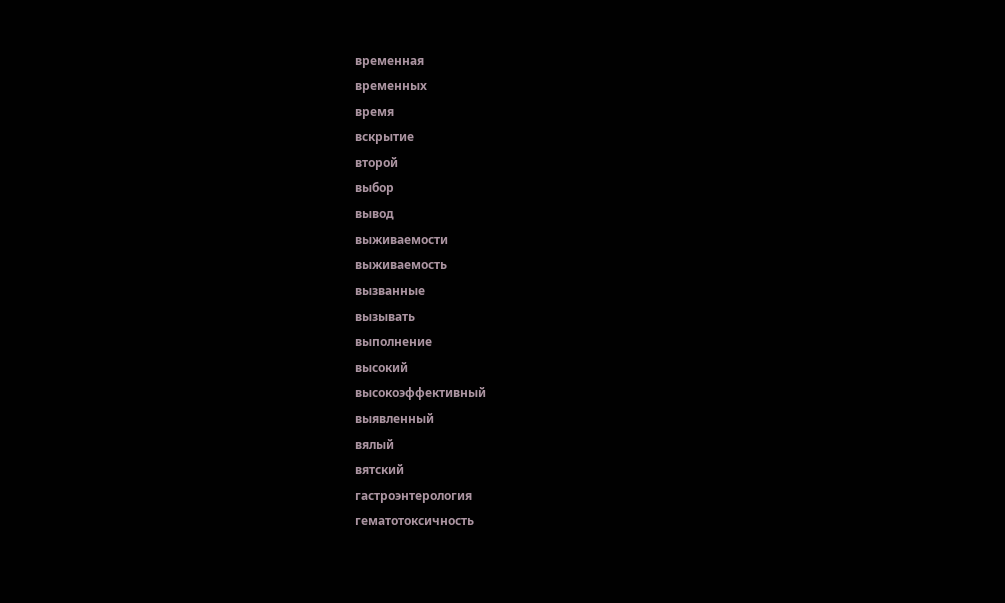временная
временных
время
вскрытие
второй
выбор
вывод
выживаемости
выживаемость
вызванные
вызывать
выполнение
высокий
высокоэффективный
выявленный
вялый
вятский
гастроэнтерология
гематотоксичность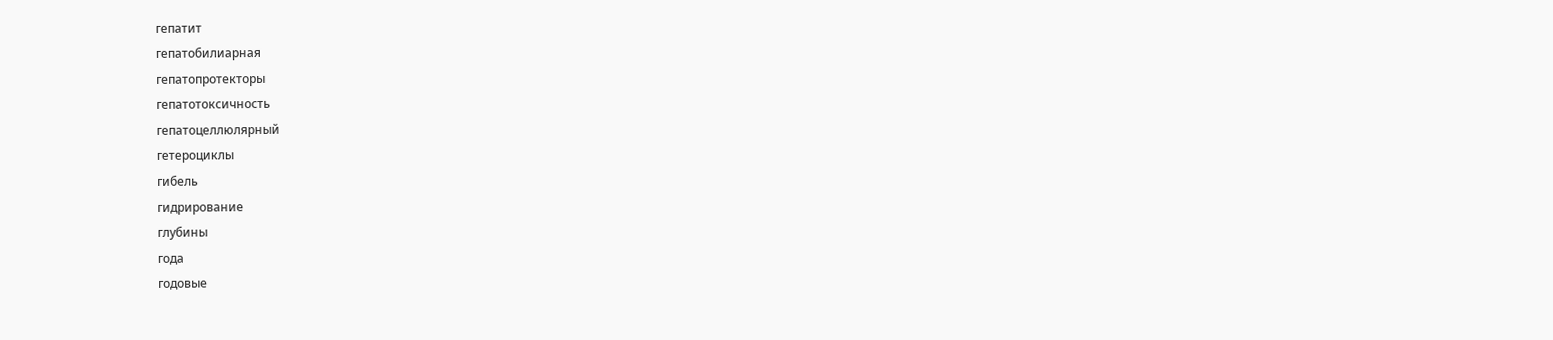гепатит
гепатобилиарная
гепатопротекторы
гепатотоксичность
гепатоцеллюлярный
гетероциклы
гибель
гидрирование
глубины
года
годовые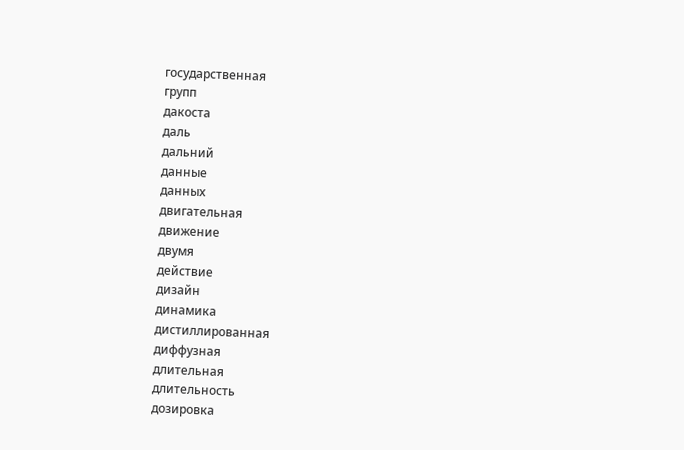государственная
групп
дакоста
даль
дальний
данные
данных
двигательная
движение
двумя
действие
дизайн
динамика
дистиллированная
диффузная
длительная
длительность
дозировка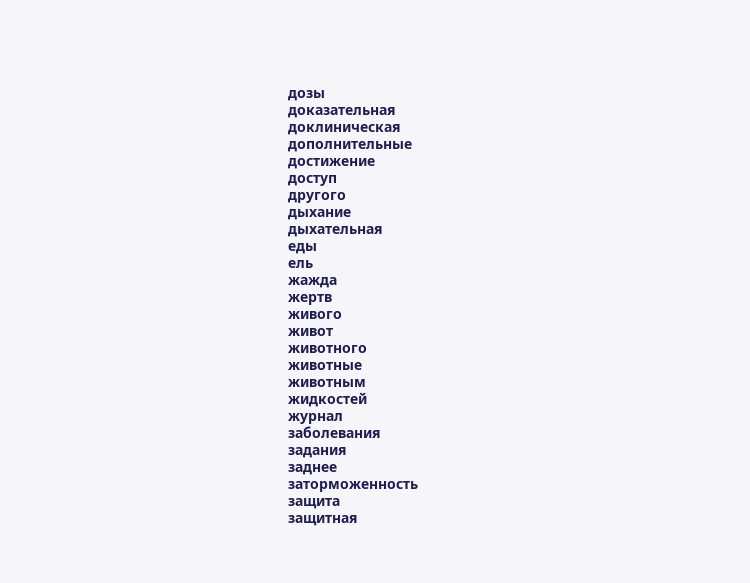дозы
доказательная
доклиническая
дополнительные
достижение
доступ
другого
дыхание
дыхательная
еды
ель
жажда
жертв
живого
живот
животного
животные
животным
жидкостей
журнал
заболевания
задания
заднее
заторможенность
защита
защитная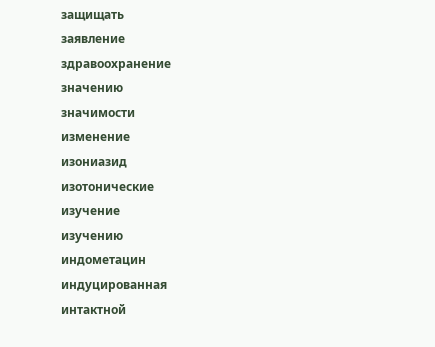защищать
заявление
здравоохранение
значению
значимости
изменение
изониазид
изотонические
изучение
изучению
индометацин
индуцированная
интактной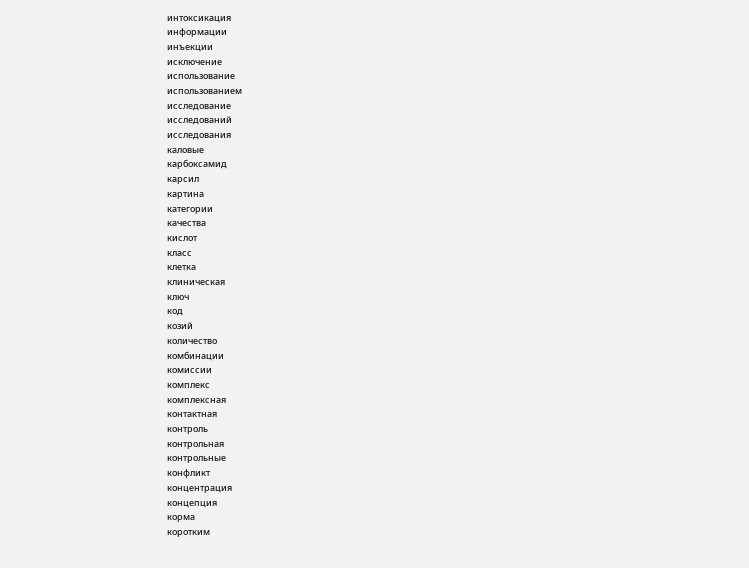интоксикация
информации
инъекции
исключение
использование
использованием
исследование
исследований
исследования
каловые
карбоксамид
карсил
картина
категории
качества
кислот
класс
клетка
клиническая
ключ
код
козий
количество
комбинации
комиссии
комплекс
комплексная
контактная
контроль
контрольная
контрольные
конфликт
концентрация
концепция
корма
коротким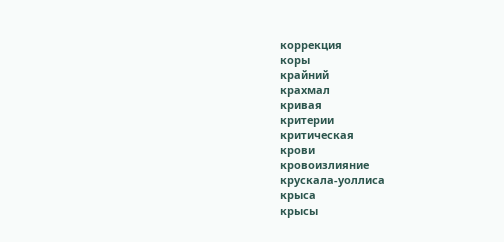коррекция
коры
крайний
крахмал
кривая
критерии
критическая
крови
кровоизлияние
крускала-уоллиса
крыса
крысы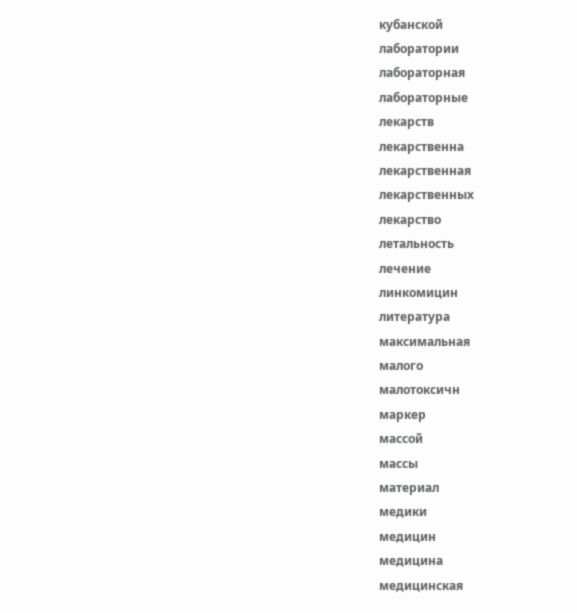кубанской
лаборатории
лабораторная
лабораторные
лекарств
лекарственна
лекарственная
лекарственных
лекарство
летальность
лечение
линкомицин
литература
максимальная
малого
малотоксичн
маркер
массой
массы
материал
медики
медицин
медицина
медицинская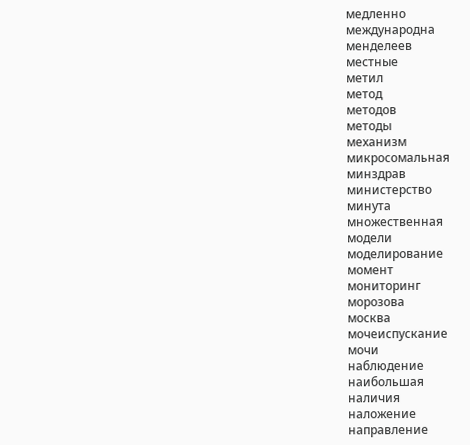медленно
международна
менделеев
местные
метил
метод
методов
методы
механизм
микросомальная
минздрав
министерство
минута
множественная
модели
моделирование
момент
мониторинг
морозова
москва
мочеиспускание
мочи
наблюдение
наибольшая
наличия
наложение
направление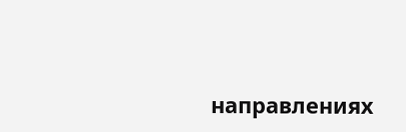направлениях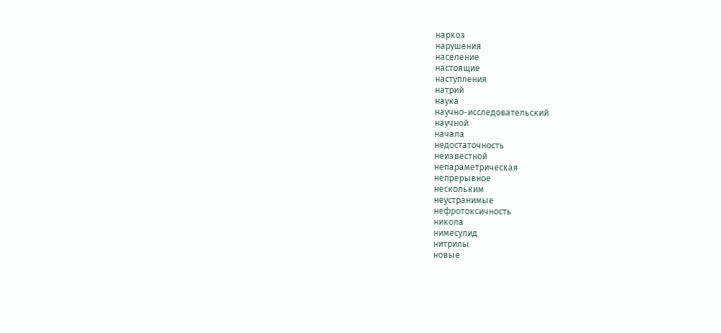наркоз
нарушения
население
настоящие
наступления
натрий
наука
научно-исследовательский
научной
начала
недостаточность
неизвестной
непараметрическая
непрерывное
нескольким
неустранимые
нефротоксичность
никола
нимесулид
нитрилы
новые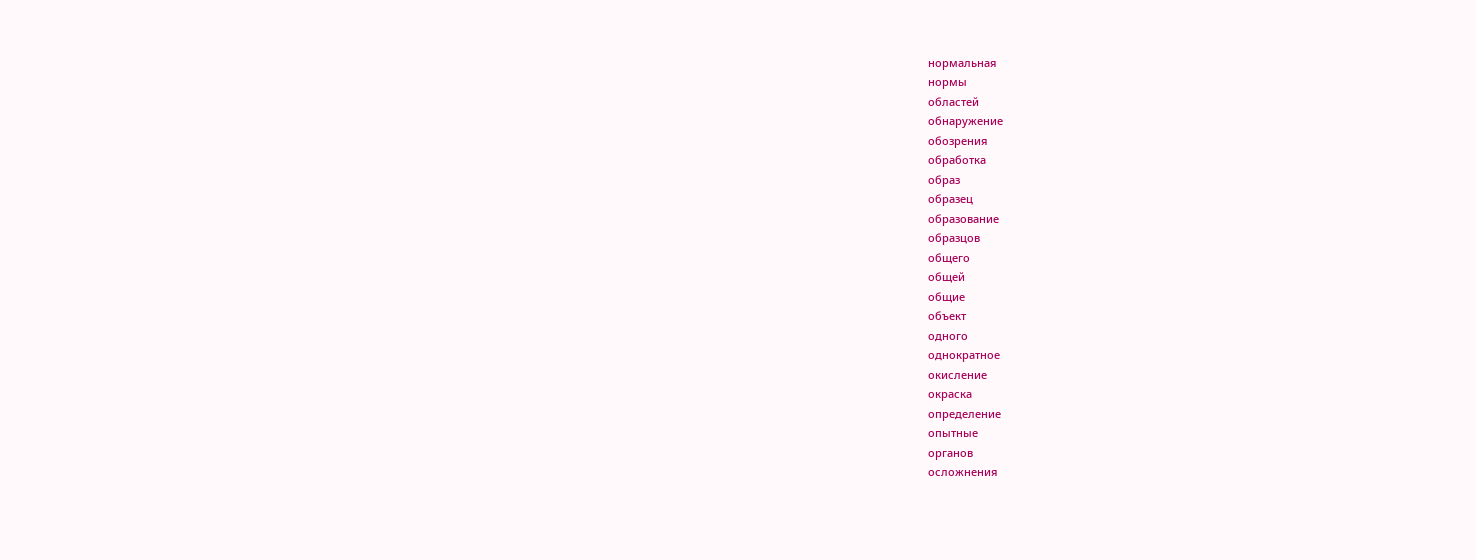нормальная
нормы
областей
обнаружение
обозрения
обработка
образ
образец
образование
образцов
общего
общей
общие
объект
одного
однократное
окисление
окраска
определение
опытные
органов
осложнения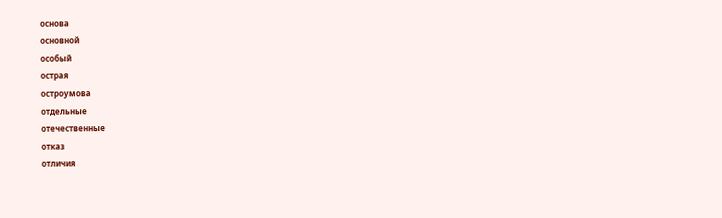основа
основной
особый
острая
остроумова
отдельные
отечественные
отказ
отличия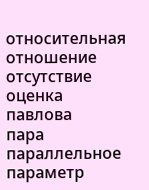относительная
отношение
отсутствие
оценка
павлова
пара
параллельное
параметр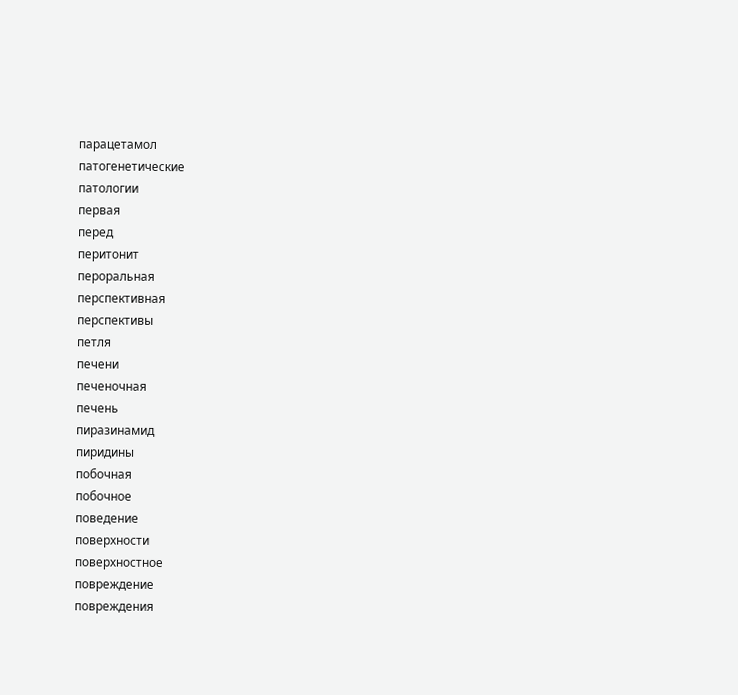парацетамол
патогенетические
патологии
первая
перед
перитонит
пероральная
перспективная
перспективы
петля
печени
печеночная
печень
пиразинамид
пиридины
побочная
побочное
поведение
поверхности
поверхностное
повреждение
повреждения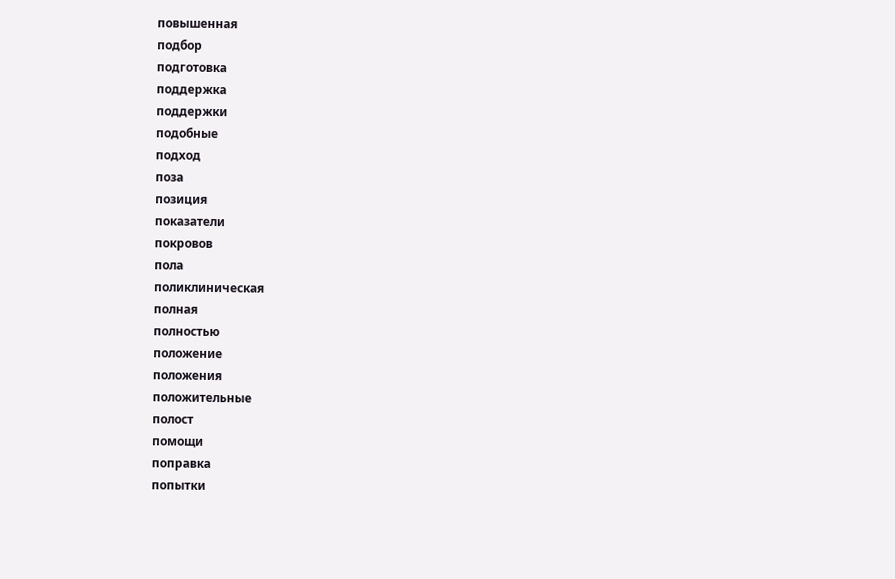повышенная
подбор
подготовка
поддержка
поддержки
подобные
подход
поза
позиция
показатели
покровов
пола
поликлиническая
полная
полностью
положение
положения
положительные
полост
помощи
поправка
попытки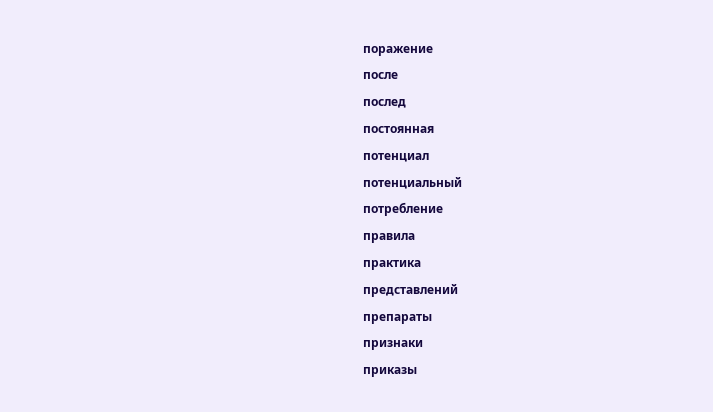поражение
после
послед
постоянная
потенциал
потенциальный
потребление
правила
практика
представлений
препараты
признаки
приказы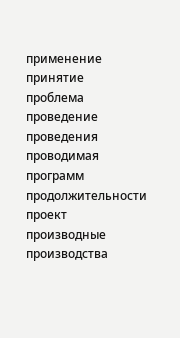применение
принятие
проблема
проведение
проведения
проводимая
программ
продолжительности
проект
производные
производства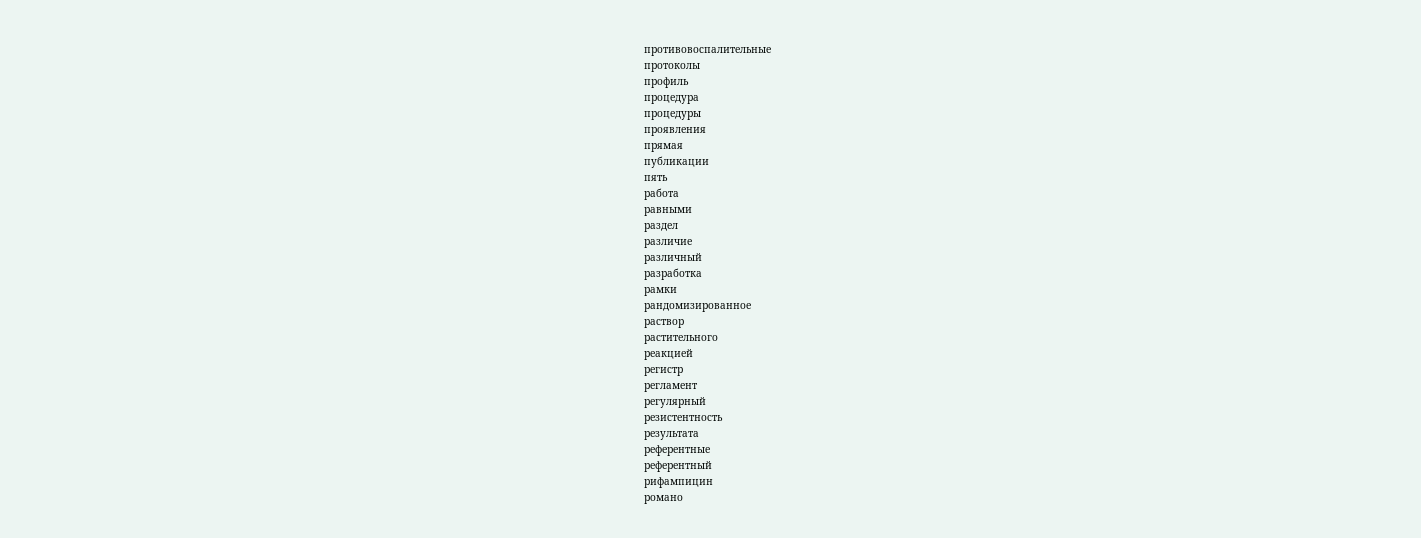противовоспалительные
протоколы
профиль
процедура
процедуры
проявления
прямая
публикации
пять
работа
равными
раздел
различие
различный
разработка
рамки
рандомизированное
раствор
растительного
реакцией
регистр
регламент
регулярный
резистентность
результата
референтные
референтный
рифампицин
романо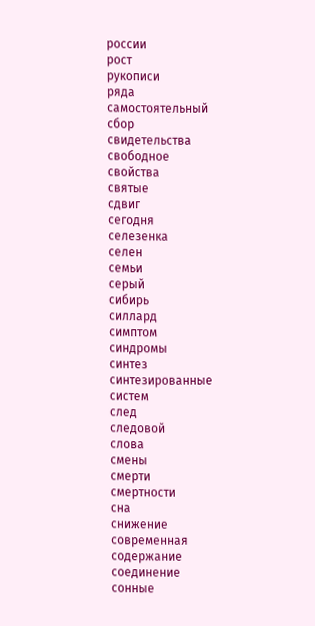россии
рост
рукописи
ряда
самостоятельный
сбор
свидетельства
свободное
свойства
святые
сдвиг
сегодня
селезенка
селен
семьи
серый
сибирь
силлард
симптом
синдромы
синтез
синтезированные
систем
след
следовой
слова
смены
смерти
смертности
сна
снижение
современная
содержание
соединение
сонные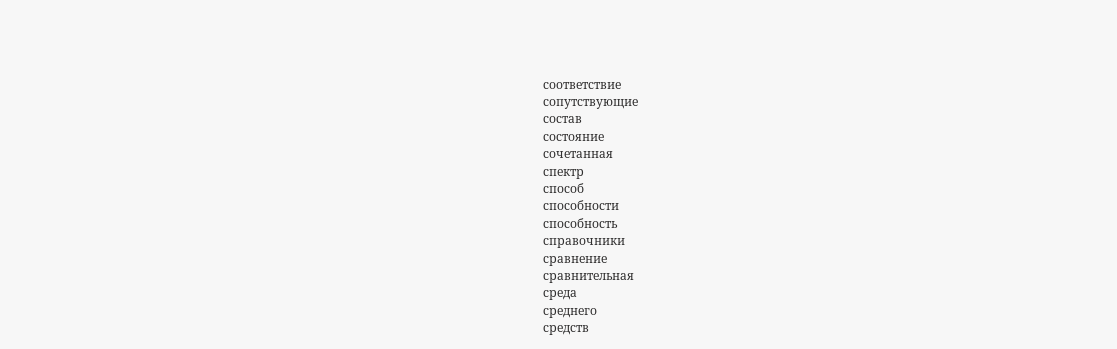соответствие
сопутствующие
состав
состояние
сочетанная
спектр
способ
способности
способность
справочники
сравнение
сравнительная
среда
среднего
средств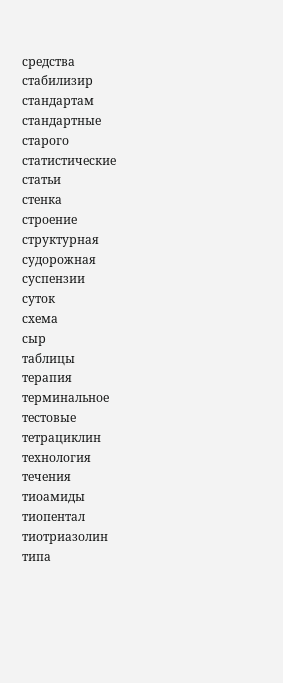средства
стабилизир
стандартам
стандартные
старого
статистические
статьи
стенка
строение
структурная
судорожная
суспензии
суток
схема
сыр
таблицы
терапия
терминальное
тестовые
тетрациклин
технология
течения
тиоамиды
тиопентал
тиотриазолин
типа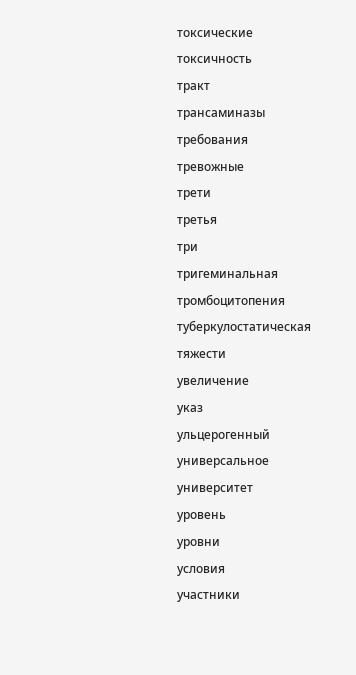токсические
токсичность
тракт
трансаминазы
требования
тревожные
трети
третья
три
тригеминальная
тромбоцитопения
туберкулостатическая
тяжести
увеличение
указ
ульцерогенный
универсальное
университет
уровень
уровни
условия
участники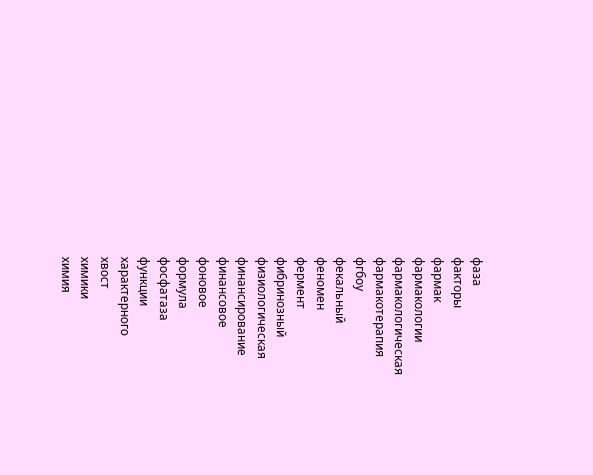фаза
факторы
фармак
фармакологии
фармакологическая
фармакотерапия
фгбоу
фекальный
феномен
фермент
фибринозный
физиологическая
финансирование
финансовое
фоновое
формула
фосфатаза
функции
характерного
хвост
химики
химия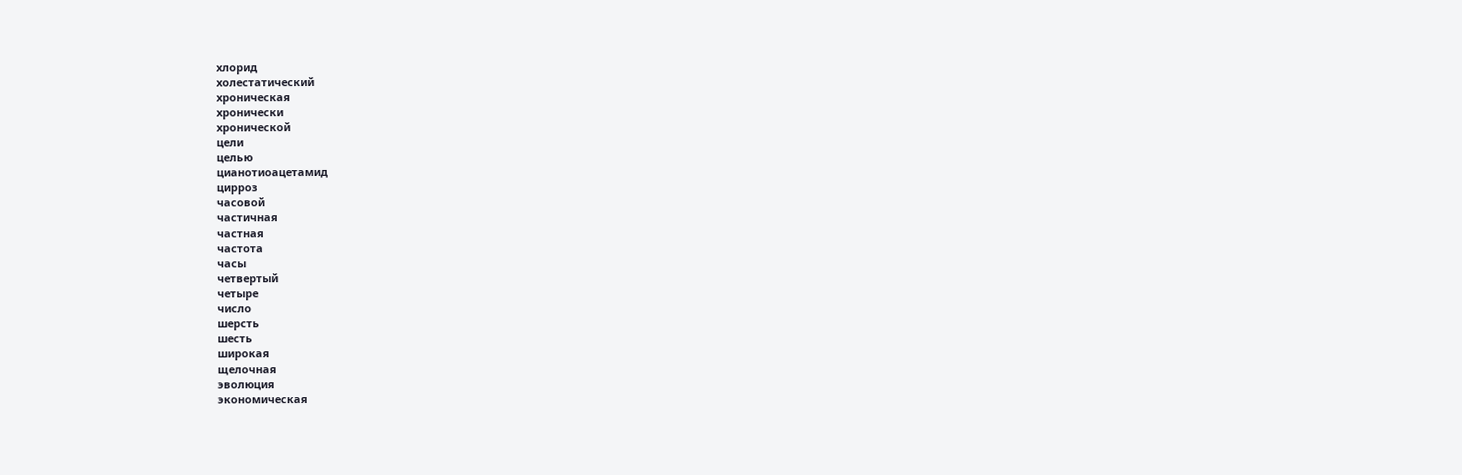хлорид
холестатический
хроническая
хронически
хронической
цели
целью
цианотиоацетамид
цирроз
часовой
частичная
частная
частота
часы
четвертый
четыре
число
шерсть
шесть
широкая
щелочная
эволюция
экономическая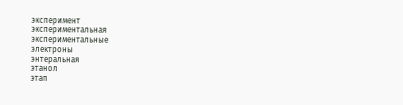эксперимент
экспериментальная
экспериментальные
электроны
энтеральная
этанол
этап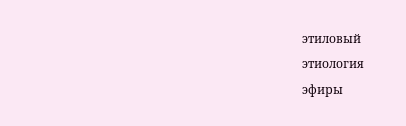этиловый
этиология
эфиры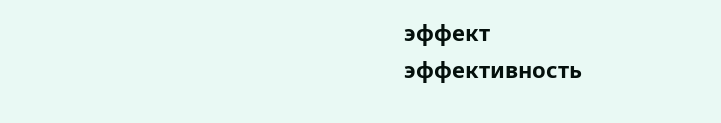эффект
эффективность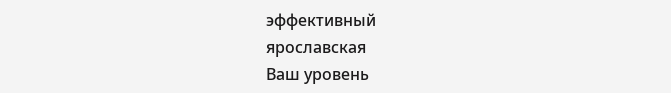эффективный
ярославская
Ваш уровень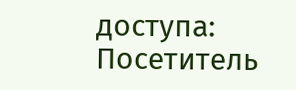доступа: Посетитель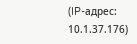(IP-адрес: 10.1.37.176)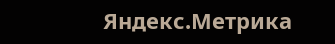Яндекс.Метрика